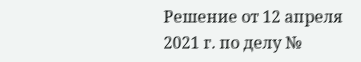Решение от 12 апреля 2021 г. по делу №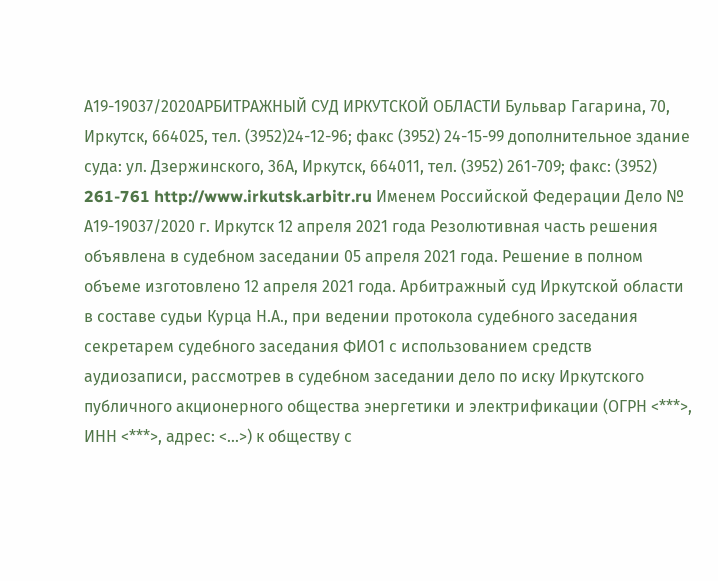А19-19037/2020АРБИТРАЖНЫЙ СУД ИРКУТСКОЙ ОБЛАСТИ Бульвар Гагарина, 70, Иркутск, 664025, тел. (3952)24-12-96; факс (3952) 24-15-99 дополнительное здание суда: ул. Дзержинского, 36А, Иркутск, 664011, тел. (3952) 261-709; факс: (3952) 261-761 http://www.irkutsk.arbitr.ru Именем Российской Федерации Дело № А19-19037/2020 г. Иркутск 12 апреля 2021 года Резолютивная часть решения объявлена в судебном заседании 05 апреля 2021 года. Решение в полном объеме изготовлено 12 апреля 2021 года. Арбитражный суд Иркутской области в составе судьи Курца Н.А., при ведении протокола судебного заседания секретарем судебного заседания ФИО1 с использованием средств аудиозаписи, рассмотрев в судебном заседании дело по иску Иркутского публичного акционерного общества энергетики и электрификации (ОГРН <***>, ИНН <***>, адрес: <...>) к обществу с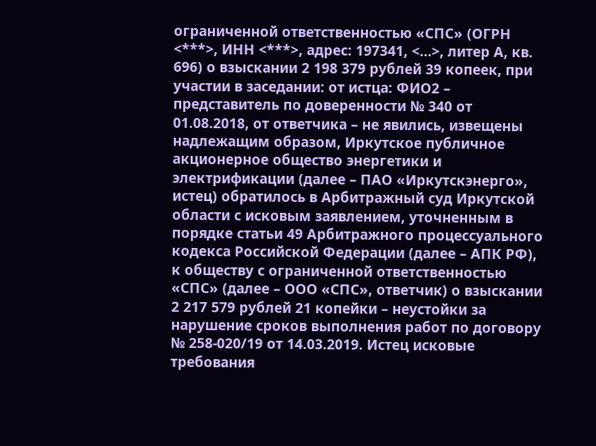ограниченной ответственностью «СПС» (ОГРН <***>, ИНН <***>, адрес: 197341, <...>, литер А, кв. 696) о взыскании 2 198 379 рублей 39 копеек, при участии в заседании: от истца: ФИО2 – представитель по доверенности № 340 от 01.08.2018, от ответчика – не явились, извещены надлежащим образом, Иркутское публичное акционерное общество энергетики и электрификации (далее – ПАО «Иркутскэнерго», истец) обратилось в Арбитражный суд Иркутской области с исковым заявлением, уточненным в порядке статьи 49 Арбитражного процессуального кодекса Российской Федерации (далее – АПК РФ), к обществу с ограниченной ответственностью «СПС» (далее – ООО «СПС», ответчик) о взыскании 2 217 579 рублей 21 копейки – неустойки за нарушение сроков выполнения работ по договору № 258-020/19 от 14.03.2019. Истец исковые требования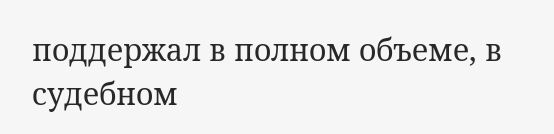поддержал в полном объеме, в судебном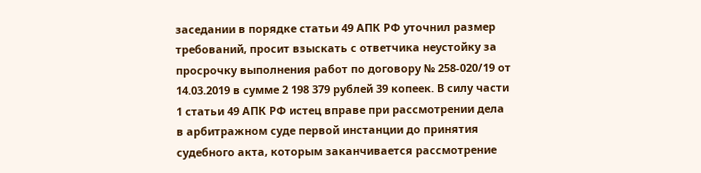заседании в порядке статьи 49 АПК РФ уточнил размер требований, просит взыскать с ответчика неустойку за просрочку выполнения работ по договору № 258-020/19 от 14.03.2019 в сумме 2 198 379 рублей 39 копеек. В силу части 1 статьи 49 АПК РФ истец вправе при рассмотрении дела в арбитражном суде первой инстанции до принятия судебного акта, которым заканчивается рассмотрение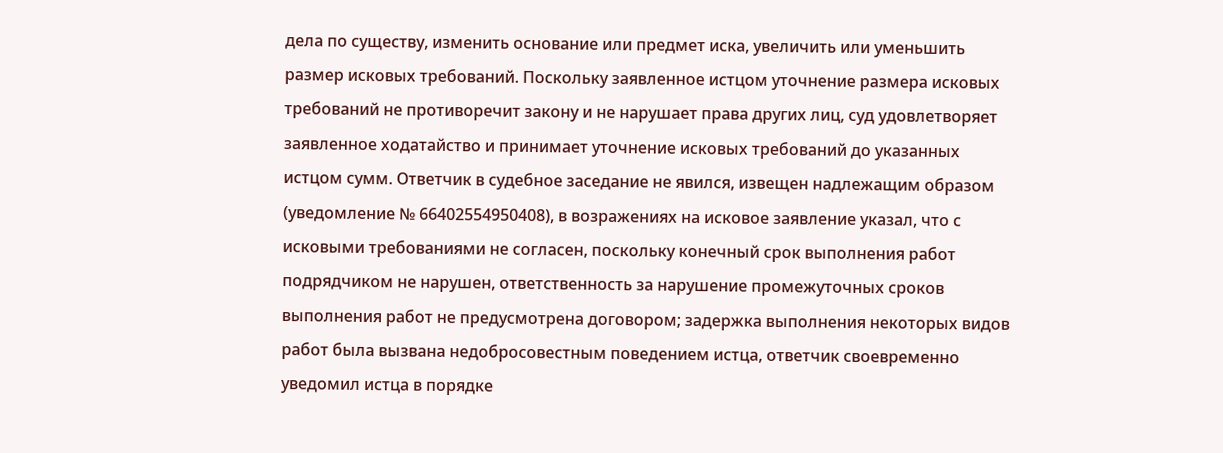дела по существу, изменить основание или предмет иска, увеличить или уменьшить размер исковых требований. Поскольку заявленное истцом уточнение размера исковых требований не противоречит закону и не нарушает права других лиц, суд удовлетворяет заявленное ходатайство и принимает уточнение исковых требований до указанных истцом сумм. Ответчик в судебное заседание не явился, извещен надлежащим образом (уведомление № 66402554950408), в возражениях на исковое заявление указал, что с исковыми требованиями не согласен, поскольку конечный срок выполнения работ подрядчиком не нарушен, ответственность за нарушение промежуточных сроков выполнения работ не предусмотрена договором; задержка выполнения некоторых видов работ была вызвана недобросовестным поведением истца, ответчик своевременно уведомил истца в порядке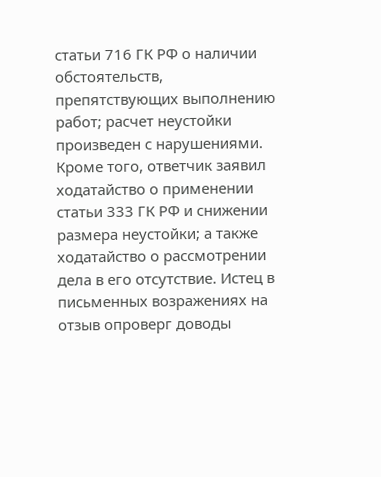статьи 716 ГК РФ о наличии обстоятельств, препятствующих выполнению работ; расчет неустойки произведен с нарушениями. Кроме того, ответчик заявил ходатайство о применении статьи 333 ГК РФ и снижении размера неустойки; а также ходатайство о рассмотрении дела в его отсутствие. Истец в письменных возражениях на отзыв опроверг доводы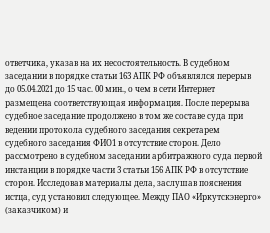ответчика, указав на их несостоятельность. В судебном заседании в порядке статьи 163 АПК РФ объявлялся перерыв до 05.04.2021 до 15 час. 00 мин., о чем в сети Интернет размещена соответствующая информация. После перерыва судебное заседание продолжено в том же составе суда при ведении протокола судебного заседания секретарем судебного заседания ФИО1 в отсутствие сторон. Дело рассмотрено в судебном заседании арбитражного суда первой инстанции в порядке части 3 статьи 156 АПК РФ в отсутствие сторон. Исследовав материалы дела, заслушав пояснения истца, суд установил следующее. Между ПАО «Иркутскэнерго» (заказчиком) и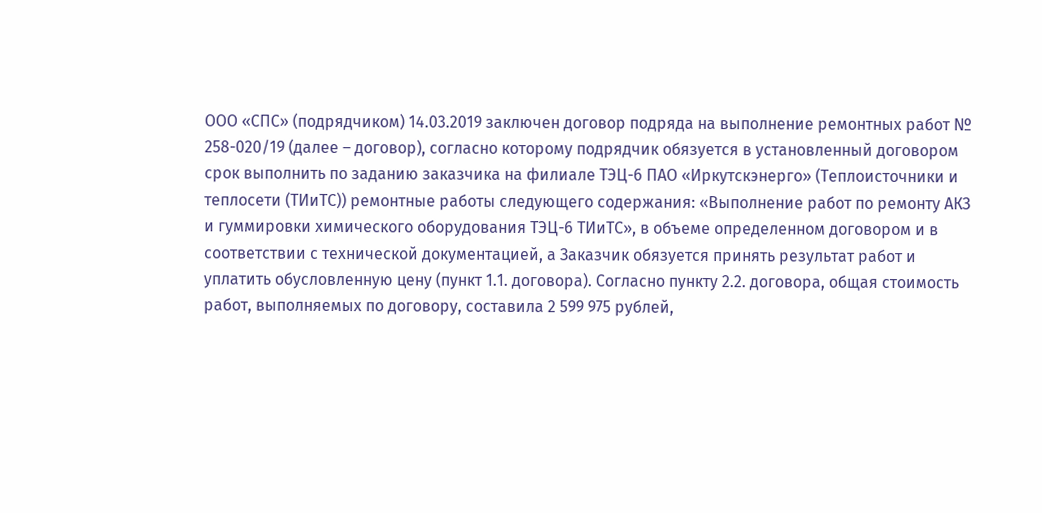ООО «СПС» (подрядчиком) 14.03.2019 заключен договор подряда на выполнение ремонтных работ № 258-020/19 (далее – договор), согласно которому подрядчик обязуется в установленный договором срок выполнить по заданию заказчика на филиале ТЭЦ-6 ПАО «Иркутскэнерго» (Теплоисточники и теплосети (ТИиТС)) ремонтные работы следующего содержания: «Выполнение работ по ремонту АКЗ и гуммировки химического оборудования ТЭЦ-6 ТИиТС», в объеме определенном договором и в соответствии с технической документацией, а Заказчик обязуется принять результат работ и уплатить обусловленную цену (пункт 1.1. договора). Согласно пункту 2.2. договора, общая стоимость работ, выполняемых по договору, составила 2 599 975 рублей,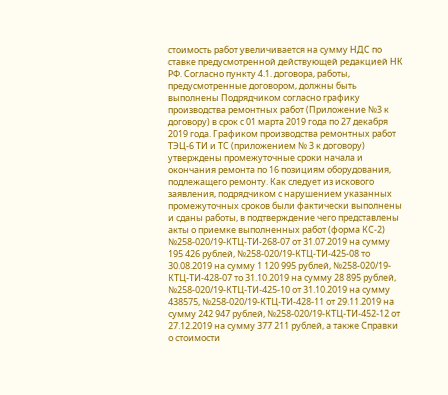стоимость работ увеличивается на сумму НДС по ставке предусмотренной действующей редакцией НК РФ. Согласно пункту 4.1. договора, работы, предусмотренные договором, должны быть выполнены Подрядчиком согласно графику производства ремонтных работ (Приложение №3 к договору) в срок с 01 марта 2019 года по 27 декабря 2019 года. Графиком производства ремонтных работ ТЭЦ-6 ТИ и ТС (приложением № 3 к договору) утверждены промежуточные сроки начала и окончания ремонта по 16 позициям оборудования, подлежащего ремонту. Как следует из искового заявления, подрядчиком с нарушением указанных промежуточных сроков были фактически выполнены и сданы работы, в подтверждение чего представлены акты о приемке выполненных работ (форма КС-2) №258-020/19-КТЦ-ТИ-268-07 от 31.07.2019 на сумму 195 426 рублей, №258-020/19-КТЦ-ТИ-425-08 то 30.08.2019 на сумму 1 120 995 рублей, №258-020/19-КТЦ-ТИ-428-07 то 31.10.2019 на сумму 28 895 рублей, №258-020/19-КТЦ-ТИ-425-10 от 31.10.2019 на сумму 438575, №258-020/19-КТЦ-ТИ-428-11 от 29.11.2019 на сумму 242 947 рублей, №258-020/19-КТЦ-ТИ-452-12 от 27.12.2019 на сумму 377 211 рублей, а также Справки о стоимости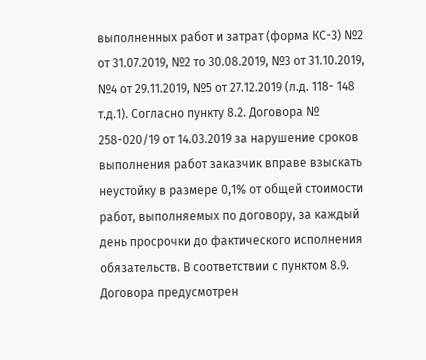выполненных работ и затрат (форма КС-3) №2 от 31.07.2019, №2 то 30.08.2019, №3 от 31.10.2019, №4 от 29.11.2019, №5 от 27.12.2019 (л.д. 118- 148 т.д.1). Согласно пункту 8.2. Договора № 258-020/19 от 14.03.2019 за нарушение сроков выполнения работ заказчик вправе взыскать неустойку в размере 0,1% от общей стоимости работ, выполняемых по договору, за каждый день просрочки до фактического исполнения обязательств. В соответствии с пунктом 8.9. Договора предусмотрен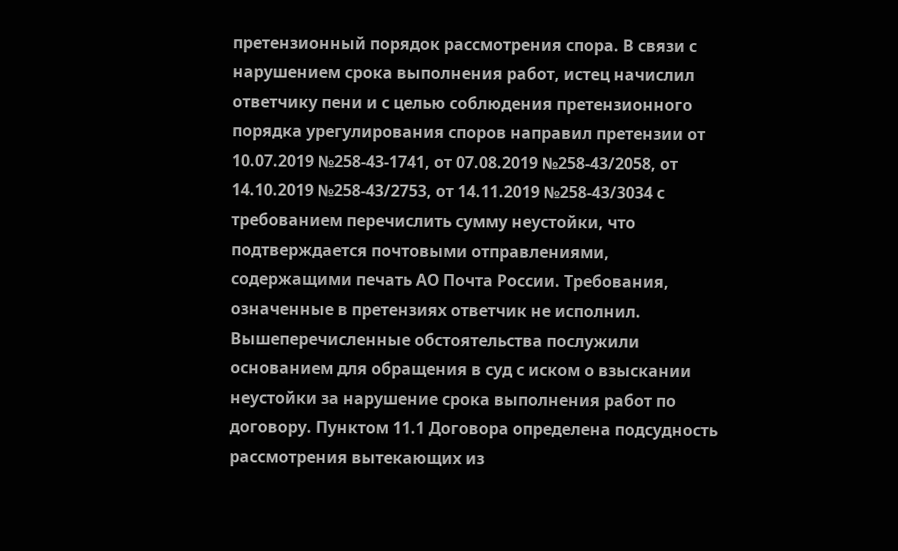претензионный порядок рассмотрения спора. В связи с нарушением срока выполнения работ, истец начислил ответчику пени и с целью соблюдения претензионного порядка урегулирования споров направил претензии от 10.07.2019 №258-43-1741, от 07.08.2019 №258-43/2058, от 14.10.2019 №258-43/2753, от 14.11.2019 №258-43/3034 с требованием перечислить сумму неустойки, что подтверждается почтовыми отправлениями, содержащими печать АО Почта России. Требования, означенные в претензиях ответчик не исполнил. Вышеперечисленные обстоятельства послужили основанием для обращения в суд с иском о взыскании неустойки за нарушение срока выполнения работ по договору. Пунктом 11.1 Договора определена подсудность рассмотрения вытекающих из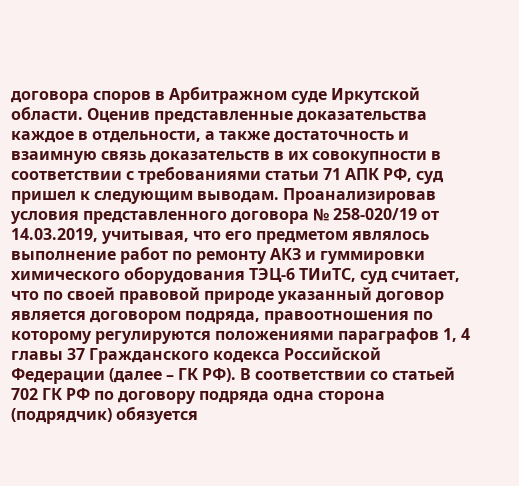договора споров в Арбитражном суде Иркутской области. Оценив представленные доказательства каждое в отдельности, а также достаточность и взаимную связь доказательств в их совокупности в соответствии с требованиями статьи 71 АПК РФ, суд пришел к следующим выводам. Проанализировав условия представленного договора № 258-020/19 от 14.03.2019, учитывая, что его предметом являлось выполнение работ по ремонту АКЗ и гуммировки химического оборудования ТЭЦ-6 ТИиТС, суд считает, что по своей правовой природе указанный договор является договором подряда, правоотношения по которому регулируются положениями параграфов 1, 4 главы 37 Гражданского кодекса Российской Федерации (далее – ГК РФ). В соответствии со статьей 702 ГК РФ по договору подряда одна сторона (подрядчик) обязуется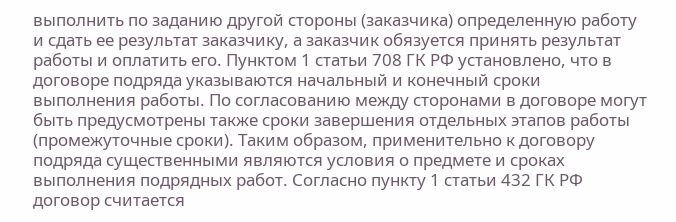выполнить по заданию другой стороны (заказчика) определенную работу и сдать ее результат заказчику, а заказчик обязуется принять результат работы и оплатить его. Пунктом 1 статьи 708 ГК РФ установлено, что в договоре подряда указываются начальный и конечный сроки выполнения работы. По согласованию между сторонами в договоре могут быть предусмотрены также сроки завершения отдельных этапов работы (промежуточные сроки). Таким образом, применительно к договору подряда существенными являются условия о предмете и сроках выполнения подрядных работ. Согласно пункту 1 статьи 432 ГК РФ договор считается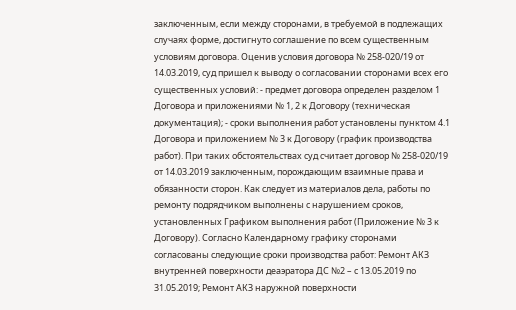заключенным, если между сторонами, в требуемой в подлежащих случаях форме, достигнуто соглашение по всем существенным условиям договора. Оценив условия договора № 258-020/19 от 14.03.2019, суд пришел к выводу о согласовании сторонами всех его существенных условий: - предмет договора определен разделом 1 Договора и приложениями № 1, 2 к Договору (техническая документация); - сроки выполнения работ установлены пунктом 4.1 Договора и приложением № 3 к Договору (график производства работ). При таких обстоятельствах суд считает договор № 258-020/19 от 14.03.2019 заключенным, порождающим взаимные права и обязанности сторон. Как следует из материалов дела, работы по ремонту подрядчиком выполнены с нарушением сроков, установленных Графиком выполнения работ (Приложение № 3 к Договору). Согласно Календарному графику сторонами согласованы следующие сроки производства работ: Ремонт АКЗ внутренней поверхности деаэратора ДС №2 – с 13.05.2019 по 31.05.2019; Ремонт АКЗ наружной поверхности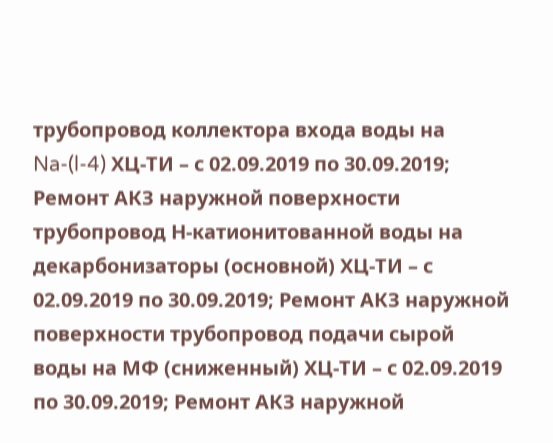трубопровод коллектора входа воды на Na-(l-4) ХЦ-ТИ – с 02.09.2019 по 30.09.2019; Ремонт АКЗ наружной поверхности трубопровод Н-катионитованной воды на декарбонизаторы (основной) ХЦ-ТИ – с 02.09.2019 по 30.09.2019; Ремонт АКЗ наружной поверхности трубопровод подачи сырой воды на МФ (сниженный) ХЦ-ТИ – с 02.09.2019 по 30.09.2019; Ремонт АКЗ наружной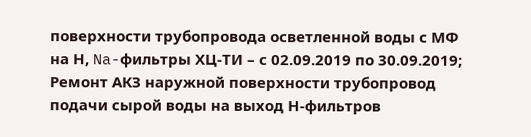поверхности трубопровода осветленной воды с МФ на Н, Na-фильтры ХЦ-ТИ – с 02.09.2019 по 30.09.2019; Ремонт АКЗ наружной поверхности трубопровод подачи сырой воды на выход Н-фильтров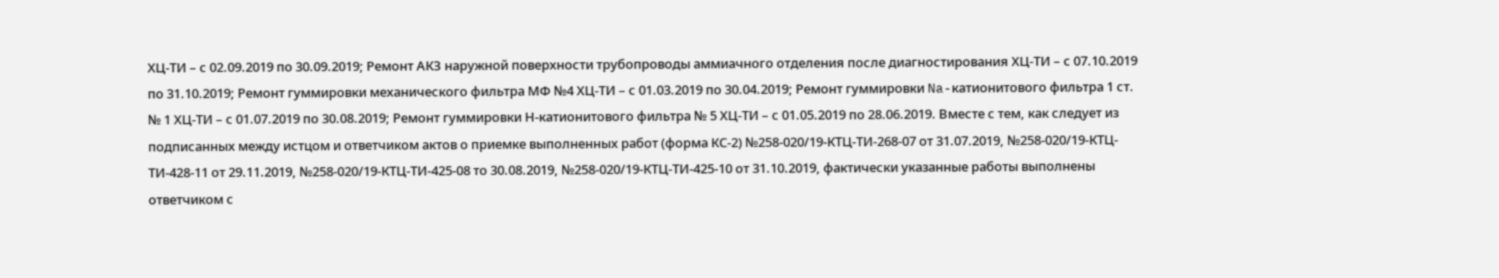ХЦ-ТИ – с 02.09.2019 по 30.09.2019; Ремонт АКЗ наружной поверхности трубопроводы аммиачного отделения после диагностирования ХЦ-ТИ – с 07.10.2019 по 31.10.2019; Ремонт гуммировки механического фильтра МФ №4 ХЦ-ТИ – с 01.03.2019 по 30.04.2019; Ремонт гуммировки Na-катионитового фильтра 1 ст. № 1 ХЦ-ТИ – с 01.07.2019 по 30.08.2019; Ремонт гуммировки Н-катионитового фильтра № 5 ХЦ-ТИ – с 01.05.2019 по 28.06.2019. Вместе с тем, как следует из подписанных между истцом и ответчиком актов о приемке выполненных работ (форма КС-2) №258-020/19-КТЦ-ТИ-268-07 от 31.07.2019, №258-020/19-КТЦ-ТИ-428-11 от 29.11.2019, №258-020/19-КТЦ-ТИ-425-08 то 30.08.2019, №258-020/19-КТЦ-ТИ-425-10 от 31.10.2019, фактически указанные работы выполнены ответчиком с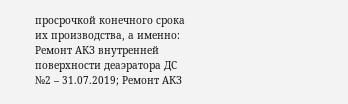просрочкой конечного срока их производства, а именно: Ремонт АКЗ внутренней поверхности деаэратора ДС №2 – 31.07.2019; Ремонт АКЗ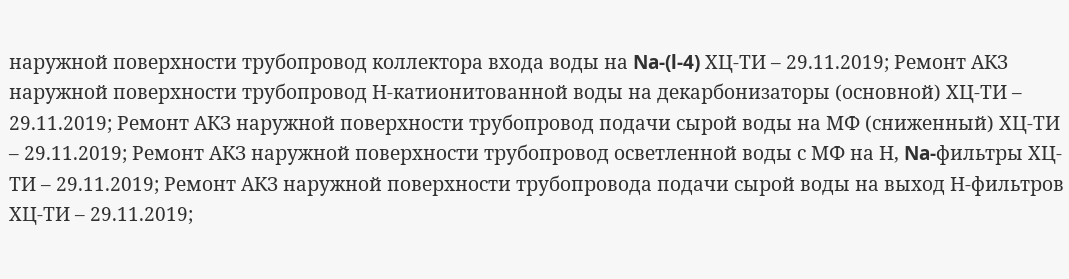наружной поверхности трубопровод коллектора входа воды на Na-(l-4) ХЦ-ТИ – 29.11.2019; Ремонт АКЗ наружной поверхности трубопровод Н-катионитованной воды на декарбонизаторы (основной) ХЦ-ТИ – 29.11.2019; Ремонт АКЗ наружной поверхности трубопровод подачи сырой воды на МФ (сниженный) ХЦ-ТИ – 29.11.2019; Ремонт АКЗ наружной поверхности трубопровод осветленной воды с МФ на Н, Na-фильтры ХЦ-ТИ – 29.11.2019; Ремонт АКЗ наружной поверхности трубопровода подачи сырой воды на выход Н-фильтров ХЦ-ТИ – 29.11.2019;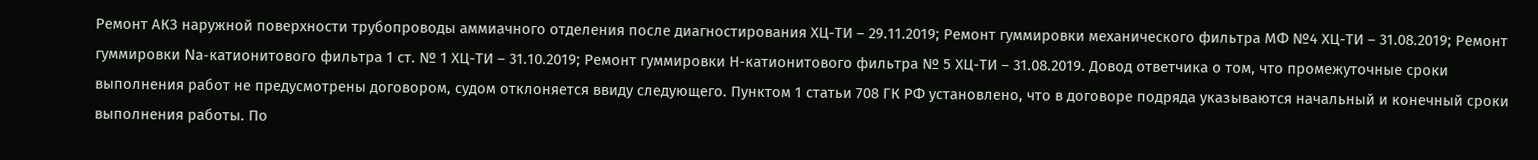Ремонт АКЗ наружной поверхности трубопроводы аммиачного отделения после диагностирования ХЦ-ТИ – 29.11.2019; Ремонт гуммировки механического фильтра МФ №4 ХЦ-ТИ – 31.08.2019; Ремонт гуммировки Na-катионитового фильтра 1 ст. № 1 ХЦ-ТИ – 31.10.2019; Ремонт гуммировки Н-катионитового фильтра № 5 ХЦ-ТИ – 31.08.2019. Довод ответчика о том, что промежуточные сроки выполнения работ не предусмотрены договором, судом отклоняется ввиду следующего. Пунктом 1 статьи 708 ГК РФ установлено, что в договоре подряда указываются начальный и конечный сроки выполнения работы. По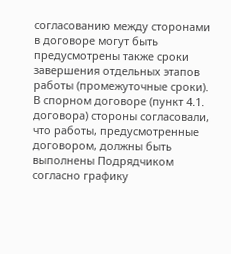согласованию между сторонами в договоре могут быть предусмотрены также сроки завершения отдельных этапов работы (промежуточные сроки). В спорном договоре (пункт 4.1. договора) стороны согласовали, что работы, предусмотренные договором, должны быть выполнены Подрядчиком согласно графику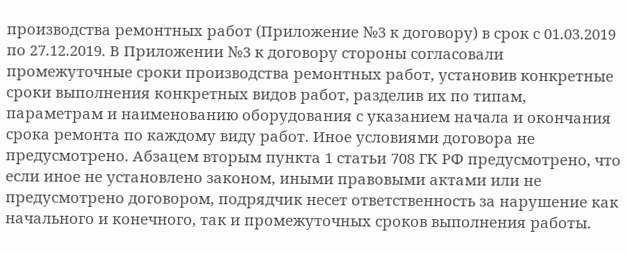производства ремонтных работ (Приложение №3 к договору) в срок с 01.03.2019 по 27.12.2019. В Приложении №3 к договору стороны согласовали промежуточные сроки производства ремонтных работ, установив конкретные сроки выполнения конкретных видов работ, разделив их по типам, параметрам и наименованию оборудования с указанием начала и окончания срока ремонта по каждому виду работ. Иное условиями договора не предусмотрено. Абзацем вторым пункта 1 статьи 708 ГК РФ предусмотрено, что если иное не установлено законом, иными правовыми актами или не предусмотрено договором, подрядчик несет ответственность за нарушение как начального и конечного, так и промежуточных сроков выполнения работы.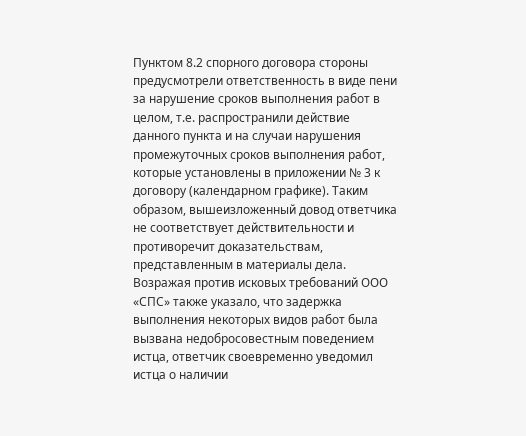Пунктом 8.2 спорного договора стороны предусмотрели ответственность в виде пени за нарушение сроков выполнения работ в целом, т.е. распространили действие данного пункта и на случаи нарушения промежуточных сроков выполнения работ, которые установлены в приложении № 3 к договору (календарном графике). Таким образом, вышеизложенный довод ответчика не соответствует действительности и противоречит доказательствам, представленным в материалы дела. Возражая против исковых требований ООО «СПС» также указало, что задержка выполнения некоторых видов работ была вызвана недобросовестным поведением истца, ответчик своевременно уведомил истца о наличии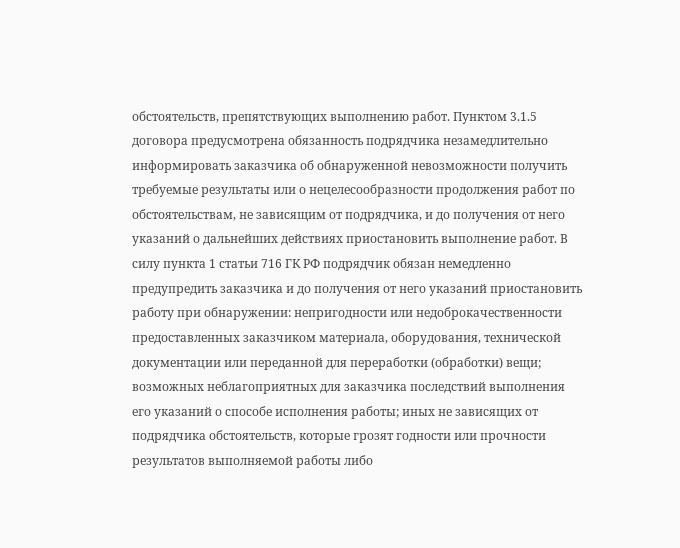обстоятельств, препятствующих выполнению работ. Пунктом 3.1.5 договора предусмотрена обязанность подрядчика незамедлительно информировать заказчика об обнаруженной невозможности получить требуемые результаты или о нецелесообразности продолжения работ по обстоятельствам, не зависящим от подрядчика, и до получения от него указаний о дальнейших действиях приостановить выполнение работ. В силу пункта 1 статьи 716 ГК РФ подрядчик обязан немедленно предупредить заказчика и до получения от него указаний приостановить работу при обнаружении: непригодности или недоброкачественности предоставленных заказчиком материала, оборудования, технической документации или переданной для переработки (обработки) вещи; возможных неблагоприятных для заказчика последствий выполнения его указаний о способе исполнения работы; иных не зависящих от подрядчика обстоятельств, которые грозят годности или прочности результатов выполняемой работы либо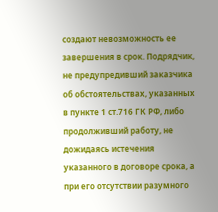создают невозможность ее завершения в срок. Подрядчик, не предупредивший заказчика об обстоятельствах, указанных в пункте 1 ст.716 ГК РФ, либо продолживший работу, не дожидаясь истечения указанного в договоре срока, а при его отсутствии разумного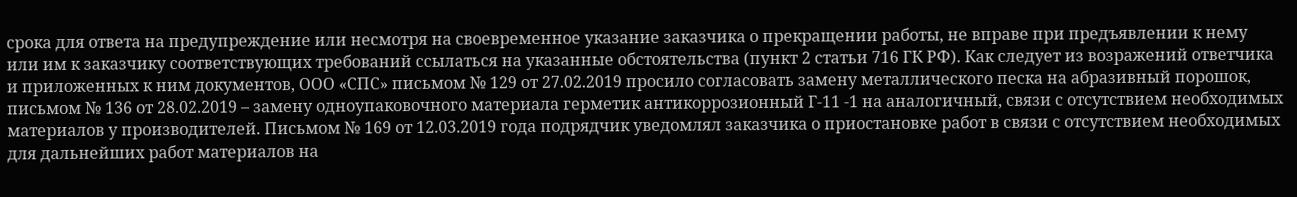срока для ответа на предупреждение или несмотря на своевременное указание заказчика о прекращении работы, не вправе при предъявлении к нему или им к заказчику соответствующих требований ссылаться на указанные обстоятельства (пункт 2 статьи 716 ГК РФ). Как следует из возражений ответчика и приложенных к ним документов, ООО «СПС» письмом № 129 от 27.02.2019 просило согласовать замену металлического песка на абразивный порошок, письмом № 136 от 28.02.2019 – замену одноупаковочного материала герметик антикоррозионный Г-11 -1 на аналогичный, связи с отсутствием необходимых материалов у производителей. Письмом № 169 от 12.03.2019 года подрядчик уведомлял заказчика о приостановке работ в связи с отсутствием необходимых для дальнейших работ материалов на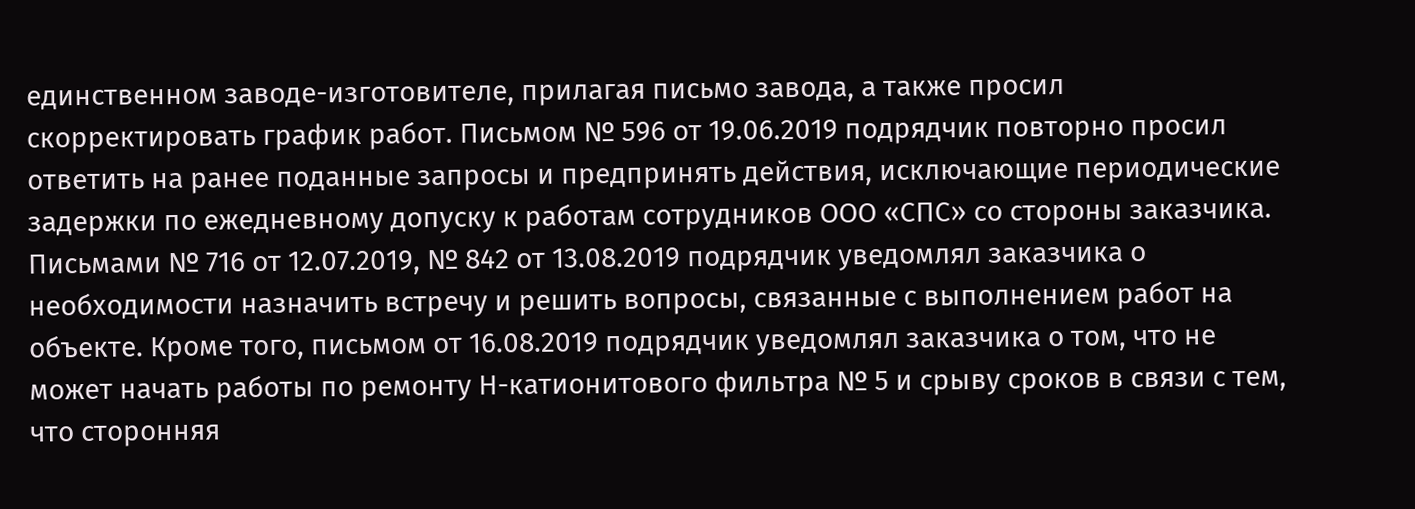единственном заводе-изготовителе, прилагая письмо завода, а также просил скорректировать график работ. Письмом № 596 от 19.06.2019 подрядчик повторно просил ответить на ранее поданные запросы и предпринять действия, исключающие периодические задержки по ежедневному допуску к работам сотрудников ООО «СПС» со стороны заказчика. Письмами № 716 от 12.07.2019, № 842 от 13.08.2019 подрядчик уведомлял заказчика о необходимости назначить встречу и решить вопросы, связанные с выполнением работ на объекте. Кроме того, письмом от 16.08.2019 подрядчик уведомлял заказчика о том, что не может начать работы по ремонту Н-катионитового фильтра № 5 и срыву сроков в связи с тем, что сторонняя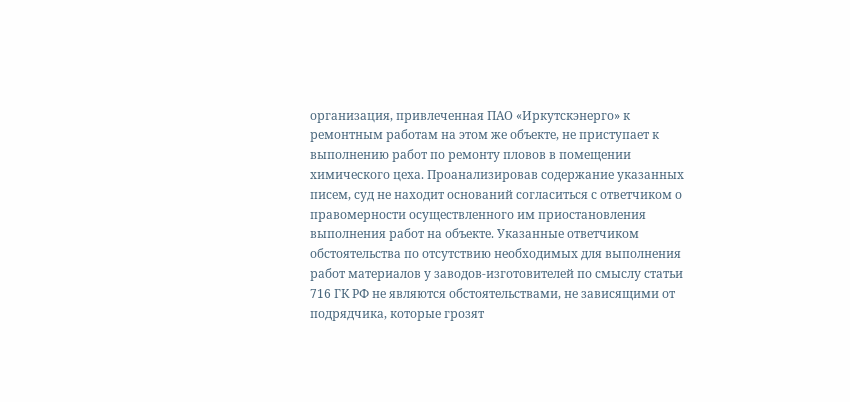организация, привлеченная ПАО «Иркутскэнерго» к ремонтным работам на этом же объекте, не приступает к выполнению работ по ремонту пловов в помещении химического цеха. Проанализировав содержание указанных писем, суд не находит оснований согласиться с ответчиком о правомерности осуществленного им приостановления выполнения работ на объекте. Указанные ответчиком обстоятельства по отсутствию необходимых для выполнения работ материалов у заводов-изготовителей по смыслу статьи 716 ГК РФ не являются обстоятельствами, не зависящими от подрядчика, которые грозят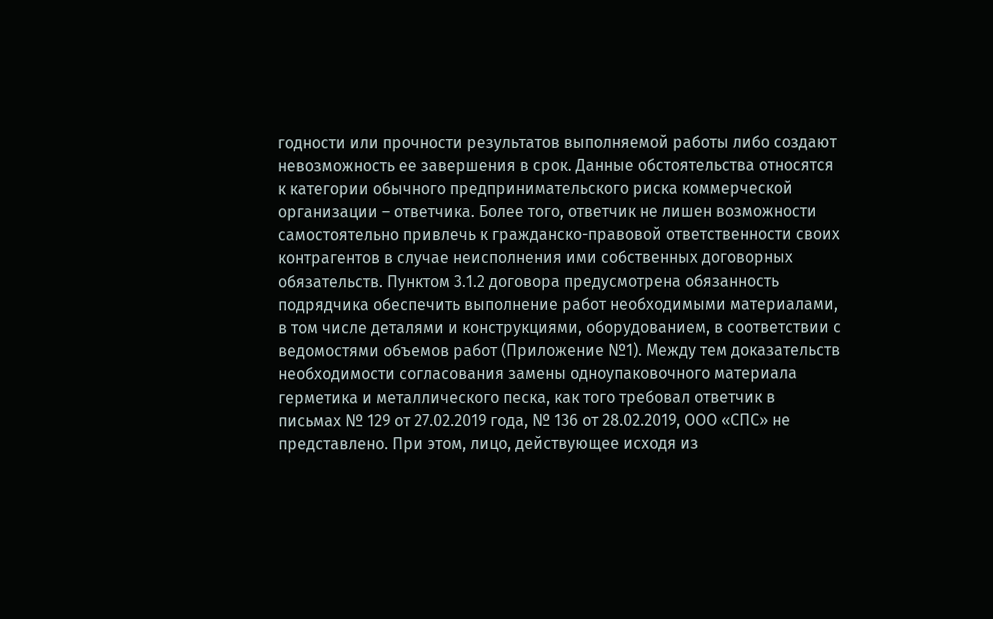годности или прочности результатов выполняемой работы либо создают невозможность ее завершения в срок. Данные обстоятельства относятся к категории обычного предпринимательского риска коммерческой организации – ответчика. Более того, ответчик не лишен возможности самостоятельно привлечь к гражданско-правовой ответственности своих контрагентов в случае неисполнения ими собственных договорных обязательств. Пунктом 3.1.2 договора предусмотрена обязанность подрядчика обеспечить выполнение работ необходимыми материалами, в том числе деталями и конструкциями, оборудованием, в соответствии с ведомостями объемов работ (Приложение №1). Между тем доказательств необходимости согласования замены одноупаковочного материала герметика и металлического песка, как того требовал ответчик в письмах № 129 от 27.02.2019 года, № 136 от 28.02.2019, ООО «СПС» не представлено. При этом, лицо, действующее исходя из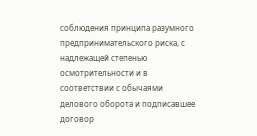соблюдения принципа разумного предпринимательского риска, с надлежащей степенью осмотрительности и в соответствии с обычаями делового оборота и подписавшее договор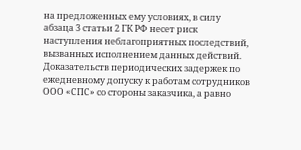на предложенных ему условиях, в силу абзаца 3 статьи 2 ГК РФ несет риск наступления неблагоприятных последствий, вызванных исполнением данных действий. Доказательств периодических задержек по ежедневному допуску к работам сотрудников ООО «СПС» со стороны заказчика, а равно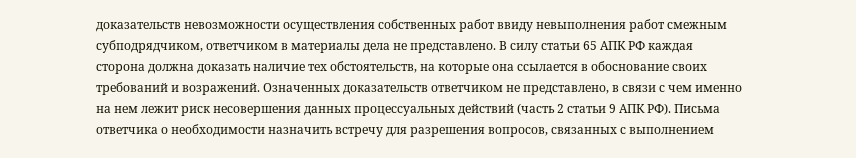доказательств невозможности осуществления собственных работ ввиду невыполнения работ смежным субподрядчиком, ответчиком в материалы дела не представлено. В силу статьи 65 АПК РФ каждая сторона должна доказать наличие тех обстоятельств, на которые она ссылается в обоснование своих требований и возражений. Означенных доказательств ответчиком не представлено, в связи с чем именно на нем лежит риск несовершения данных процессуальных действий (часть 2 статьи 9 АПК РФ). Письма ответчика о необходимости назначить встречу для разрешения вопросов, связанных с выполнением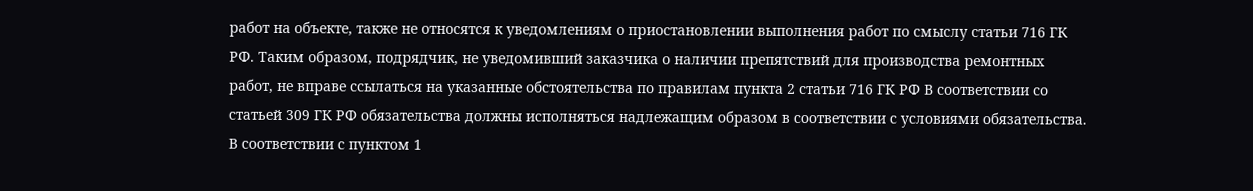работ на объекте, также не относятся к уведомлениям о приостановлении выполнения работ по смыслу статьи 716 ГК РФ. Таким образом, подрядчик, не уведомивший заказчика о наличии препятствий для производства ремонтных работ, не вправе ссылаться на указанные обстоятельства по правилам пункта 2 статьи 716 ГК РФ В соответствии со статьей 309 ГК РФ обязательства должны исполняться надлежащим образом в соответствии с условиями обязательства. В соответствии с пунктом 1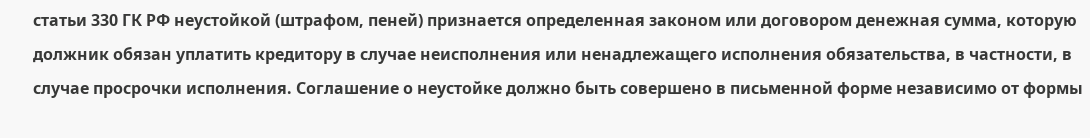статьи 330 ГК РФ неустойкой (штрафом, пеней) признается определенная законом или договором денежная сумма, которую должник обязан уплатить кредитору в случае неисполнения или ненадлежащего исполнения обязательства, в частности, в случае просрочки исполнения. Соглашение о неустойке должно быть совершено в письменной форме независимо от формы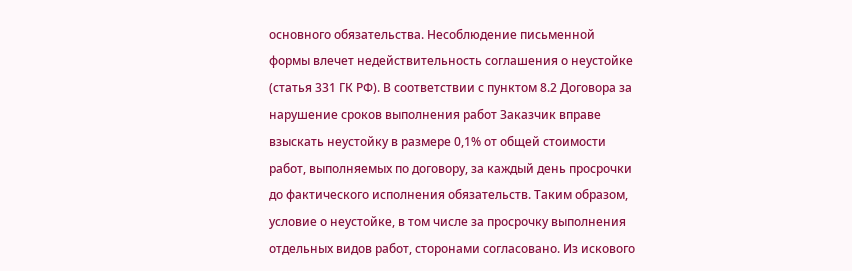основного обязательства. Несоблюдение письменной формы влечет недействительность соглашения о неустойке (статья 331 ГК РФ). В соответствии с пунктом 8.2 Договора за нарушение сроков выполнения работ Заказчик вправе взыскать неустойку в размере 0,1% от общей стоимости работ, выполняемых по договору, за каждый день просрочки до фактического исполнения обязательств. Таким образом, условие о неустойке, в том числе за просрочку выполнения отдельных видов работ, сторонами согласовано. Из искового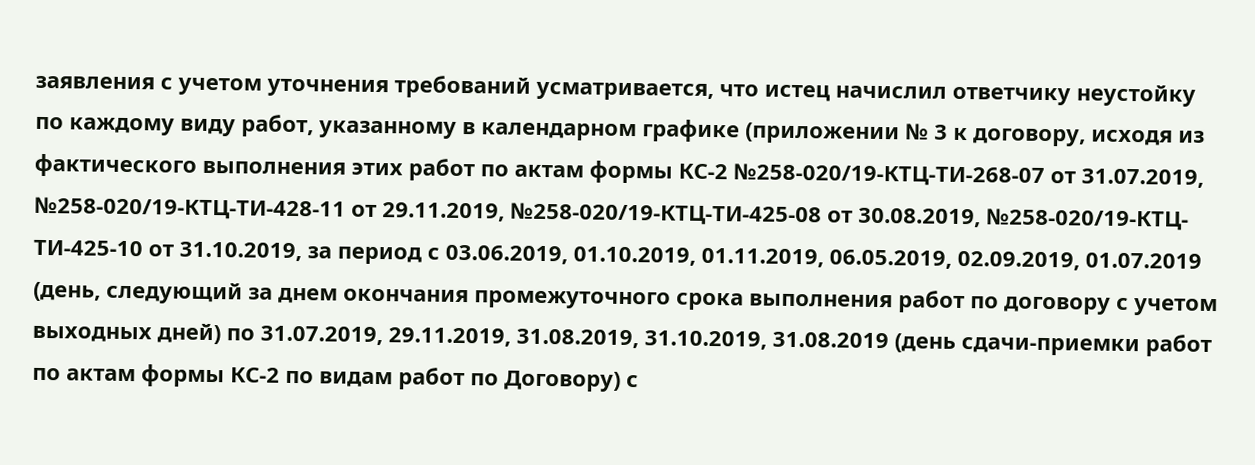заявления с учетом уточнения требований усматривается, что истец начислил ответчику неустойку по каждому виду работ, указанному в календарном графике (приложении № 3 к договору, исходя из фактического выполнения этих работ по актам формы КС-2 №258-020/19-КТЦ-ТИ-268-07 от 31.07.2019, №258-020/19-КТЦ-ТИ-428-11 от 29.11.2019, №258-020/19-КТЦ-ТИ-425-08 от 30.08.2019, №258-020/19-КТЦ-ТИ-425-10 от 31.10.2019, за период с 03.06.2019, 01.10.2019, 01.11.2019, 06.05.2019, 02.09.2019, 01.07.2019 (день, следующий за днем окончания промежуточного срока выполнения работ по договору с учетом выходных дней) по 31.07.2019, 29.11.2019, 31.08.2019, 31.10.2019, 31.08.2019 (день сдачи-приемки работ по актам формы КС-2 по видам работ по Договору) с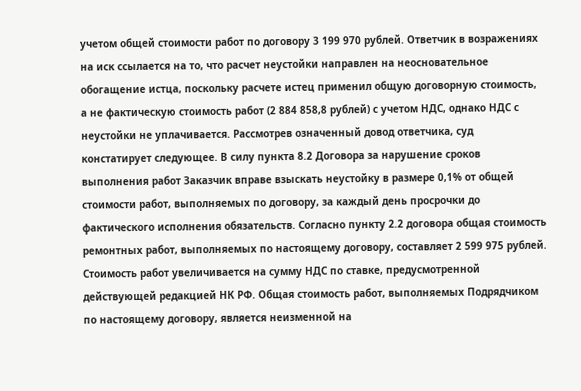учетом общей стоимости работ по договору 3 199 970 рублей. Ответчик в возражениях на иск ссылается на то, что расчет неустойки направлен на неосновательное обогащение истца, поскольку расчете истец применил общую договорную стоимость, а не фактическую стоимость работ (2 884 858,8 рублей) с учетом НДС, однако НДС с неустойки не уплачивается. Рассмотрев означенный довод ответчика, суд констатирует следующее. В силу пункта 8.2 Договора за нарушение сроков выполнения работ Заказчик вправе взыскать неустойку в размере 0,1% от общей стоимости работ, выполняемых по договору, за каждый день просрочки до фактического исполнения обязательств. Согласно пункту 2.2 договора общая стоимость ремонтных работ, выполняемых по настоящему договору, составляет 2 599 975 рублей. Стоимость работ увеличивается на сумму НДС по ставке, предусмотренной действующей редакцией НК РФ. Общая стоимость работ, выполняемых Подрядчиком по настоящему договору, является неизменной на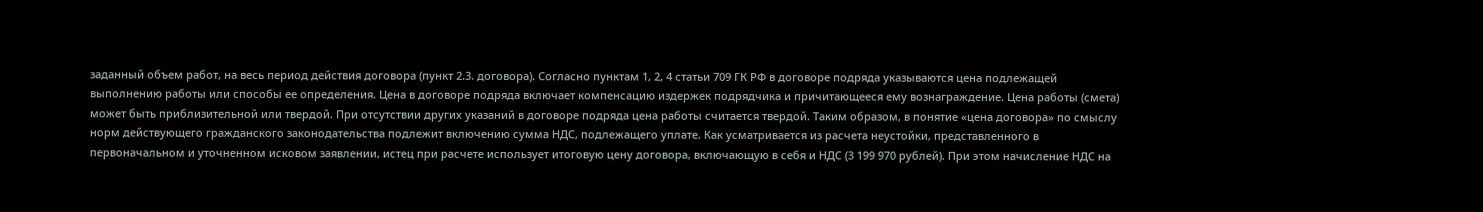заданный объем работ, на весь период действия договора (пункт 2.3. договора). Согласно пунктам 1, 2, 4 статьи 709 ГК РФ в договоре подряда указываются цена подлежащей выполнению работы или способы ее определения. Цена в договоре подряда включает компенсацию издержек подрядчика и причитающееся ему вознаграждение. Цена работы (смета) может быть приблизительной или твердой. При отсутствии других указаний в договоре подряда цена работы считается твердой. Таким образом, в понятие «цена договора» по смыслу норм действующего гражданского законодательства подлежит включению сумма НДС, подлежащего уплате. Как усматривается из расчета неустойки, представленного в первоначальном и уточненном исковом заявлении, истец при расчете использует итоговую цену договора, включающую в себя и НДС (3 199 970 рублей). При этом начисление НДС на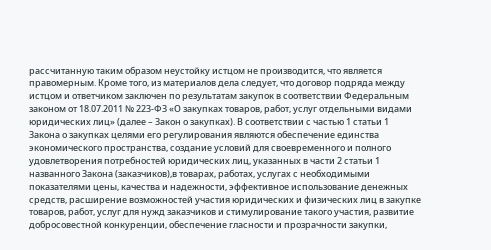рассчитанную таким образом неустойку истцом не производится, что является правомерным. Кроме того, из материалов дела следует, что договор подряда между истцом и ответчиком заключен по результатам закупок в соответствии Федеральным законом от 18.07.2011 № 223-ФЗ «О закупках товаров, работ, услуг отдельными видами юридических лиц» (далее – Закон о закупках). В соответствии с частью 1 статьи 1 Закона о закупках целями его регулирования являются обеспечение единства экономического пространства, создание условий для своевременного и полного удовлетворения потребностей юридических лиц, указанных в части 2 статьи 1 названного Закона (заказчиков),в товарах, работах, услугах с необходимыми показателями цены, качества и надежности, эффективное использование денежных средств, расширение возможностей участия юридических и физических лиц в закупке товаров, работ, услуг для нужд заказчиков и стимулирование такого участия, развитие добросовестной конкуренции, обеспечение гласности и прозрачности закупки,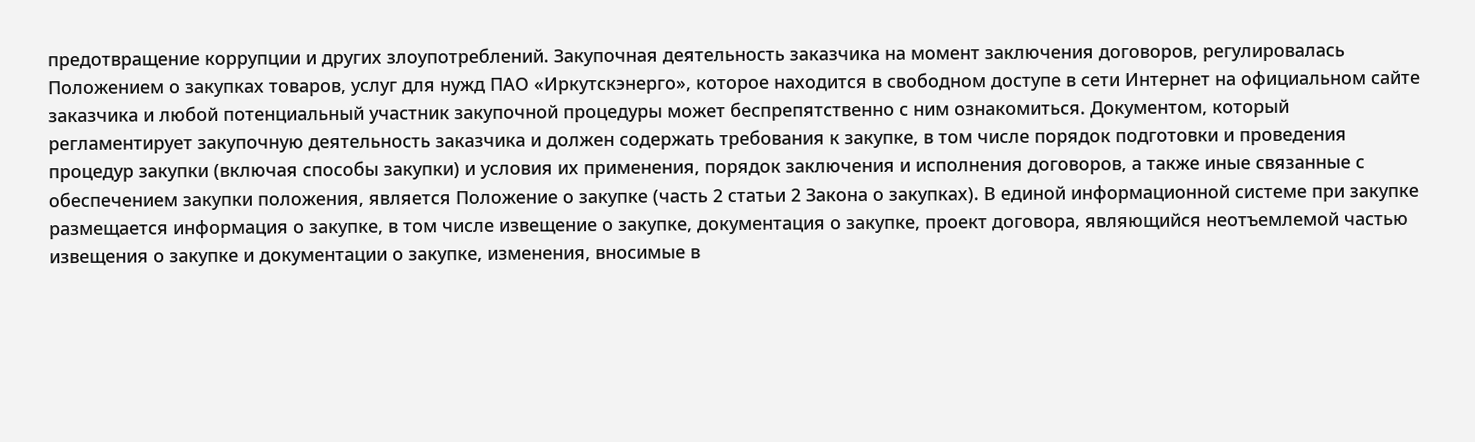предотвращение коррупции и других злоупотреблений. Закупочная деятельность заказчика на момент заключения договоров, регулировалась Положением о закупках товаров, услуг для нужд ПАО «Иркутскэнерго», которое находится в свободном доступе в сети Интернет на официальном сайте заказчика и любой потенциальный участник закупочной процедуры может беспрепятственно с ним ознакомиться. Документом, который регламентирует закупочную деятельность заказчика и должен содержать требования к закупке, в том числе порядок подготовки и проведения процедур закупки (включая способы закупки) и условия их применения, порядок заключения и исполнения договоров, а также иные связанные с обеспечением закупки положения, является Положение о закупке (часть 2 статьи 2 Закона о закупках). В единой информационной системе при закупке размещается информация о закупке, в том числе извещение о закупке, документация о закупке, проект договора, являющийся неотъемлемой частью извещения о закупке и документации о закупке, изменения, вносимые в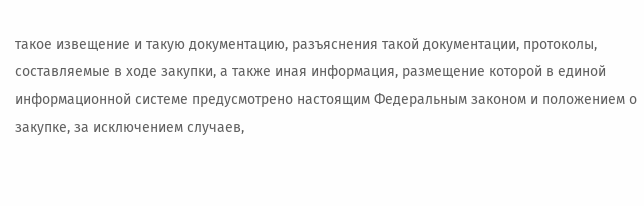такое извещение и такую документацию, разъяснения такой документации, протоколы, составляемые в ходе закупки, а также иная информация, размещение которой в единой информационной системе предусмотрено настоящим Федеральным законом и положением о закупке, за исключением случаев,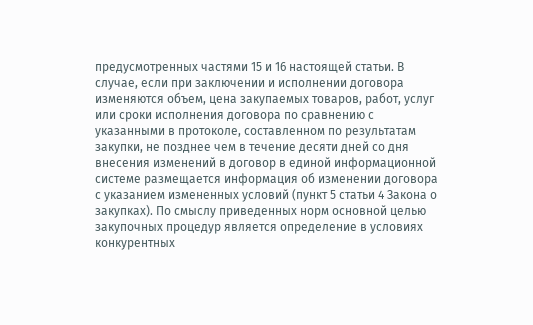предусмотренных частями 15 и 16 настоящей статьи. В случае, если при заключении и исполнении договора изменяются объем, цена закупаемых товаров, работ, услуг или сроки исполнения договора по сравнению с указанными в протоколе, составленном по результатам закупки, не позднее чем в течение десяти дней со дня внесения изменений в договор в единой информационной системе размещается информация об изменении договора с указанием измененных условий (пункт 5 статьи 4 Закона о закупках). По смыслу приведенных норм основной целью закупочных процедур является определение в условиях конкурентных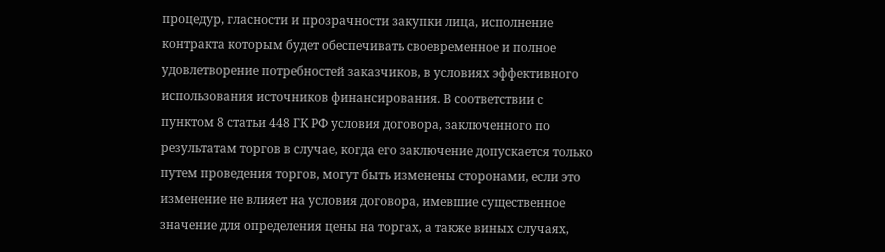процедур, гласности и прозрачности закупки лица, исполнение контракта которым будет обеспечивать своевременное и полное удовлетворение потребностей заказчиков, в условиях эффективного использования источников финансирования. В соответствии с пунктом 8 статьи 448 ГК РФ условия договора, заключенного по результатам торгов в случае, когда его заключение допускается только путем проведения торгов, могут быть изменены сторонами, если это изменение не влияет на условия договора, имевшие существенное значение для определения цены на торгах, а также виных случаях,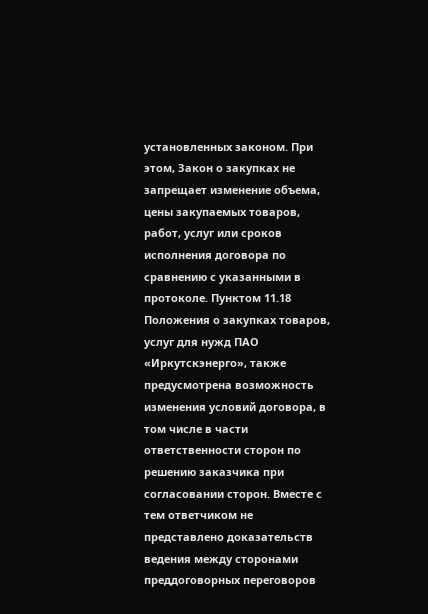установленных законом. При этом, Закон о закупках не запрещает изменение объема, цены закупаемых товаров, работ, услуг или сроков исполнения договора по сравнению с указанными в протоколе. Пунктом 11.18 Положения о закупках товаров, услуг для нужд ПАО «Иркутскэнерго», также предусмотрена возможность изменения условий договора, в том числе в части ответственности сторон по решению заказчика при согласовании сторон. Вместе с тем ответчиком не представлено доказательств ведения между сторонами преддоговорных переговоров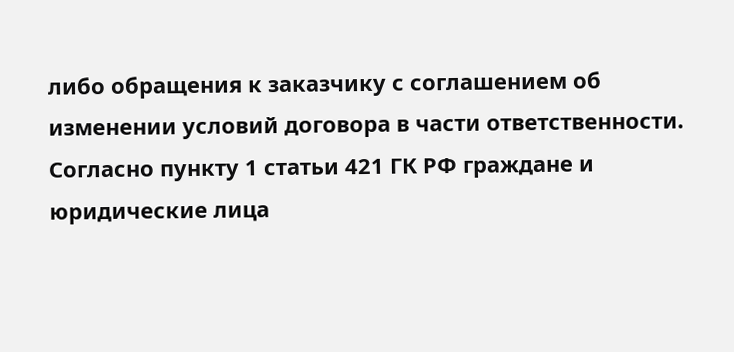либо обращения к заказчику с соглашением об изменении условий договора в части ответственности. Согласно пункту 1 статьи 421 ГК РФ граждане и юридические лица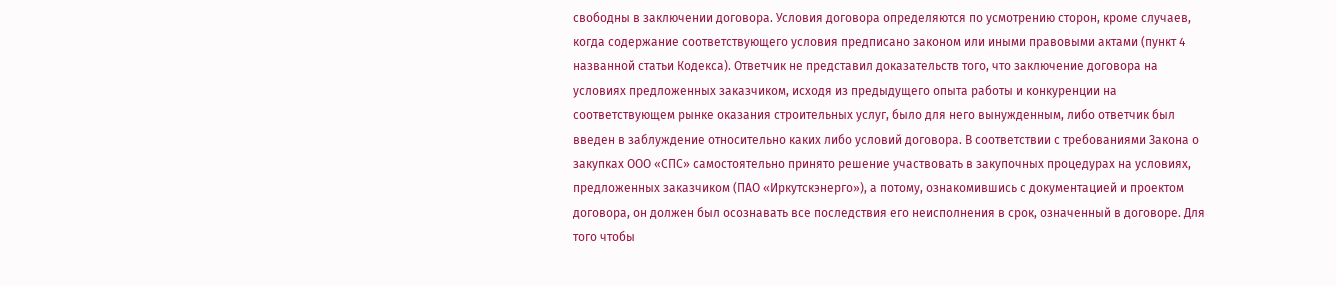свободны в заключении договора. Условия договора определяются по усмотрению сторон, кроме случаев, когда содержание соответствующего условия предписано законом или иными правовыми актами (пункт 4 названной статьи Кодекса). Ответчик не представил доказательств того, что заключение договора на условиях предложенных заказчиком, исходя из предыдущего опыта работы и конкуренции на соответствующем рынке оказания строительных услуг, было для него вынужденным, либо ответчик был введен в заблуждение относительно каких либо условий договора. В соответствии с требованиями Закона о закупках ООО «СПС» самостоятельно принято решение участвовать в закупочных процедурах на условиях, предложенных заказчиком (ПАО «Иркутскэнерго»), а потому, ознакомившись с документацией и проектом договора, он должен был осознавать все последствия его неисполнения в срок, означенный в договоре. Для того чтобы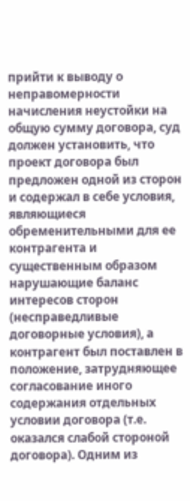прийти к выводу о неправомерности начисления неустойки на общую сумму договора, суд должен установить, что проект договора был предложен одной из сторон и содержал в себе условия, являющиеся обременительными для ее контрагента и существенным образом нарушающие баланс интересов сторон (несправедливые договорные условия), а контрагент был поставлен в положение, затрудняющее согласование иного содержания отдельных условии договора (т.е. оказался слабой стороной договора). Одним из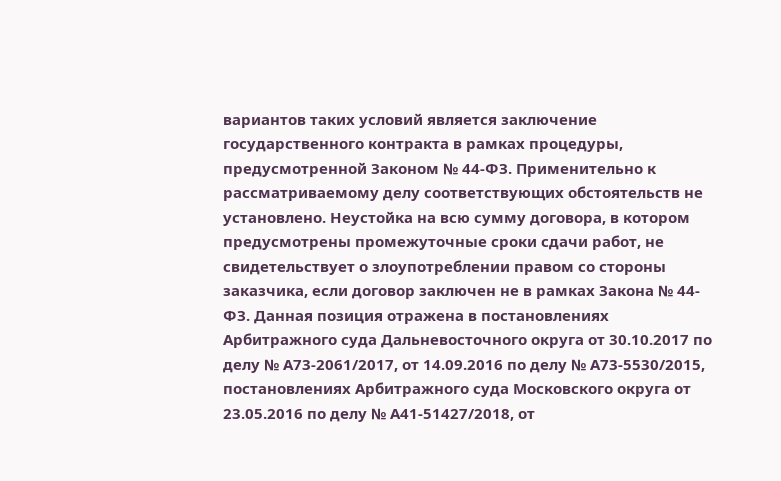вариантов таких условий является заключение государственного контракта в рамках процедуры, предусмотренной Законом № 44-ФЗ. Применительно к рассматриваемому делу соответствующих обстоятельств не установлено. Неустойка на всю сумму договора, в котором предусмотрены промежуточные сроки сдачи работ, не свидетельствует о злоупотреблении правом со стороны заказчика, если договор заключен не в рамках Закона № 44-ФЗ. Данная позиция отражена в постановлениях Арбитражного суда Дальневосточного округа от 30.10.2017 по делу № А73-2061/2017, от 14.09.2016 по делу № А73-5530/2015, постановлениях Арбитражного суда Московского округа от 23.05.2016 по делу № А41-51427/2018, от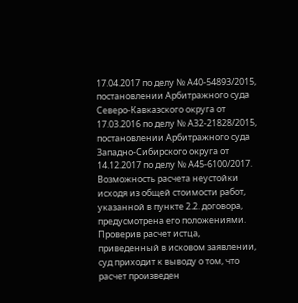17.04.2017 по делу № А40-54893/2015, постановлении Арбитражного суда Северо-Кавказского округа от 17.03.2016 по делу № А32-21828/2015, постановлении Арбитражного суда Западно-Сибирского округа от 14.12.2017 по делу № А45-6100/2017. Возможность расчета неустойки исходя из общей стоимости работ, указанной в пункте 2.2. договора, предусмотрена его положениями. Проверив расчет истца, приведенный в исковом заявлении, суд приходит к выводу о том, что расчет произведен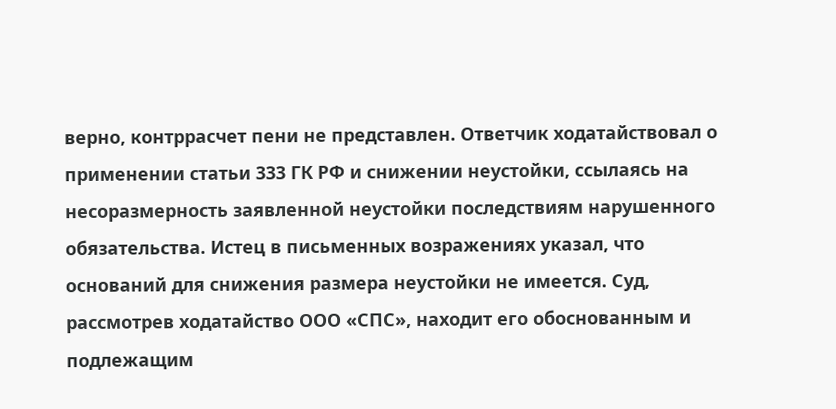верно, контррасчет пени не представлен. Ответчик ходатайствовал о применении статьи 333 ГК РФ и снижении неустойки, ссылаясь на несоразмерность заявленной неустойки последствиям нарушенного обязательства. Истец в письменных возражениях указал, что оснований для снижения размера неустойки не имеется. Суд, рассмотрев ходатайство ООО «СПС», находит его обоснованным и подлежащим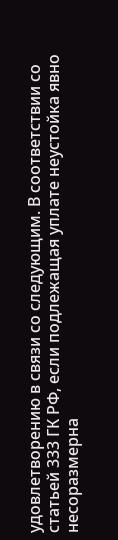удовлетворению в связи со следующим. В соответствии со статьей 333 ГК РФ, если подлежащая уплате неустойка явно несоразмерна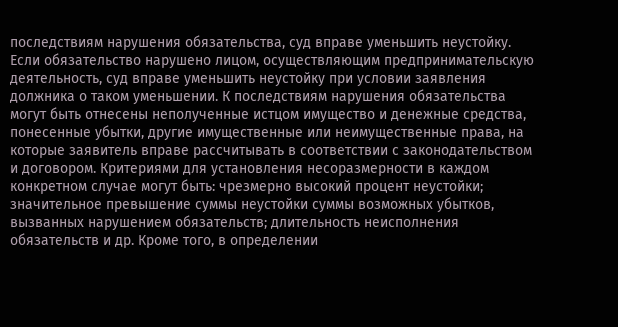последствиям нарушения обязательства, суд вправе уменьшить неустойку. Если обязательство нарушено лицом, осуществляющим предпринимательскую деятельность, суд вправе уменьшить неустойку при условии заявления должника о таком уменьшении. К последствиям нарушения обязательства могут быть отнесены неполученные истцом имущество и денежные средства, понесенные убытки, другие имущественные или неимущественные права, на которые заявитель вправе рассчитывать в соответствии с законодательством и договором. Критериями для установления несоразмерности в каждом конкретном случае могут быть: чрезмерно высокий процент неустойки; значительное превышение суммы неустойки суммы возможных убытков, вызванных нарушением обязательств; длительность неисполнения обязательств и др. Кроме того, в определении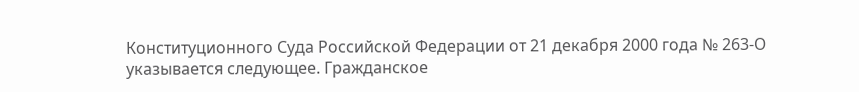Конституционного Суда Российской Федерации от 21 декабря 2000 года № 263-О указывается следующее. Гражданское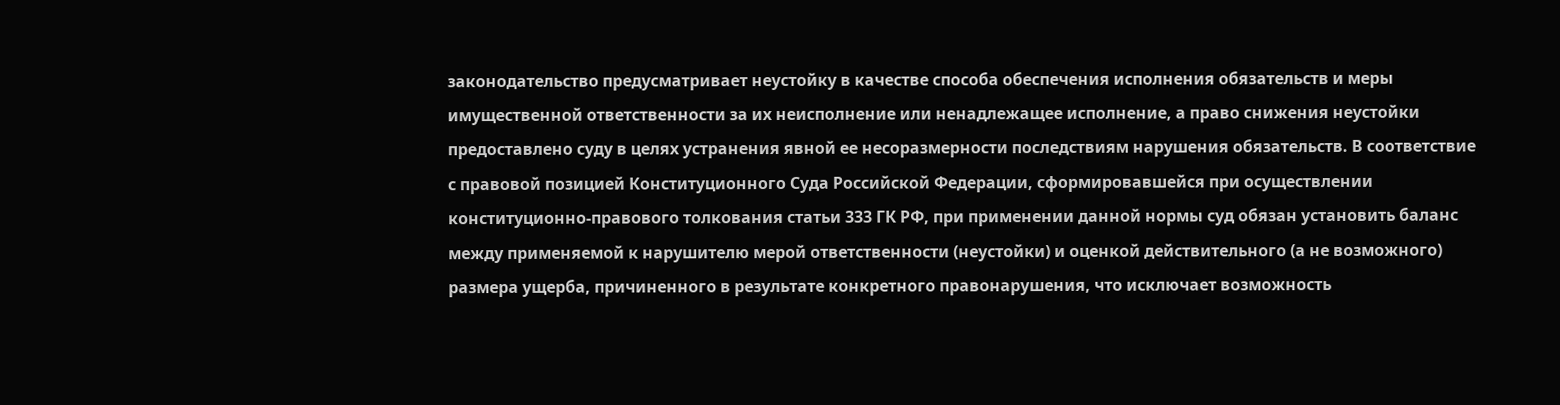законодательство предусматривает неустойку в качестве способа обеспечения исполнения обязательств и меры имущественной ответственности за их неисполнение или ненадлежащее исполнение, а право снижения неустойки предоставлено суду в целях устранения явной ее несоразмерности последствиям нарушения обязательств. В соответствие с правовой позицией Конституционного Суда Российской Федерации, сформировавшейся при осуществлении конституционно-правового толкования статьи 333 ГК РФ, при применении данной нормы суд обязан установить баланс между применяемой к нарушителю мерой ответственности (неустойки) и оценкой действительного (а не возможного) размера ущерба, причиненного в результате конкретного правонарушения, что исключает возможность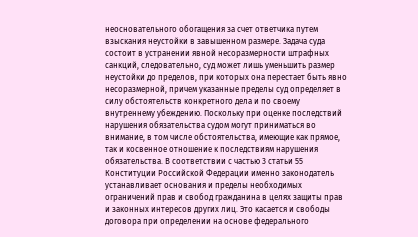неосновательного обогащения за счет ответчика путем взыскания неустойки в завышенном размере. Задача суда состоит в устранении явной несоразмерности штрафных санкций, следовательно, суд может лишь уменьшить размер неустойки до пределов, при которых она перестает быть явно несоразмерной, причем указанные пределы суд определяет в силу обстоятельств конкретного дела и по своему внутреннему убеждению. Поскольку при оценке последствий нарушения обязательства судом могут приниматься во внимание, в том числе обстоятельства, имеющие как прямое, так и косвенное отношение к последствиям нарушения обязательства. В соответствии с частью 3 статьи 55 Конституции Российской Федерации именно законодатель устанавливает основания и пределы необходимых ограничений прав и свобод гражданина в целях защиты прав и законных интересов других лиц. Это касается и свободы договора при определении на основе федерального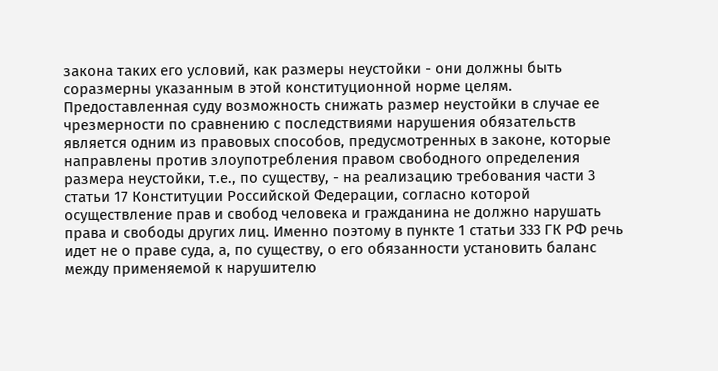закона таких его условий, как размеры неустойки - они должны быть соразмерны указанным в этой конституционной норме целям. Предоставленная суду возможность снижать размер неустойки в случае ее чрезмерности по сравнению с последствиями нарушения обязательств является одним из правовых способов, предусмотренных в законе, которые направлены против злоупотребления правом свободного определения размера неустойки, т.е., по существу, - на реализацию требования части 3 статьи 17 Конституции Российской Федерации, согласно которой осуществление прав и свобод человека и гражданина не должно нарушать права и свободы других лиц. Именно поэтому в пункте 1 статьи 333 ГК РФ речь идет не о праве суда, а, по существу, о его обязанности установить баланс между применяемой к нарушителю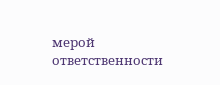мерой ответственности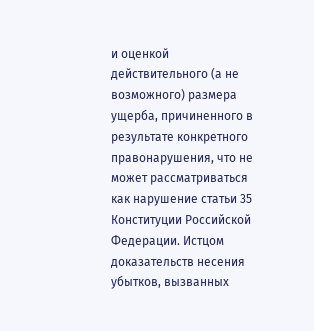и оценкой действительного (а не возможного) размера ущерба, причиненного в результате конкретного правонарушения, что не может рассматриваться как нарушение статьи 35 Конституции Российской Федерации. Истцом доказательств несения убытков, вызванных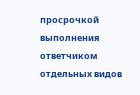просрочкой выполнения ответчиком отдельных видов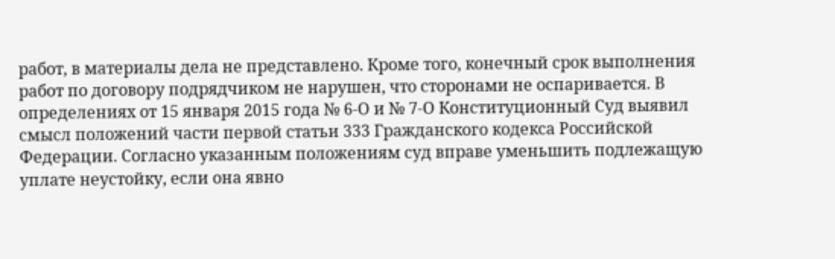работ, в материалы дела не представлено. Кроме того, конечный срок выполнения работ по договору подрядчиком не нарушен, что сторонами не оспаривается. В определениях от 15 января 2015 года № 6-О и № 7-О Конституционный Суд выявил смысл положений части первой статьи 333 Гражданского кодекса Российской Федерации. Согласно указанным положениям суд вправе уменьшить подлежащую уплате неустойку, если она явно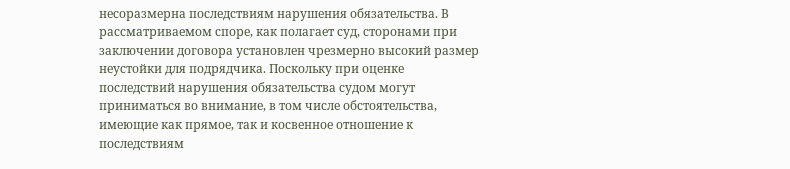несоразмерна последствиям нарушения обязательства. В рассматриваемом споре, как полагает суд, сторонами при заключении договора установлен чрезмерно высокий размер неустойки для подрядчика. Поскольку при оценке последствий нарушения обязательства судом могут приниматься во внимание, в том числе обстоятельства, имеющие как прямое, так и косвенное отношение к последствиям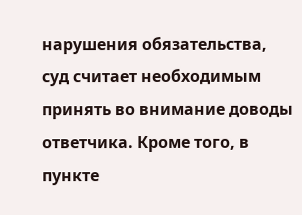нарушения обязательства, суд считает необходимым принять во внимание доводы ответчика. Кроме того, в пункте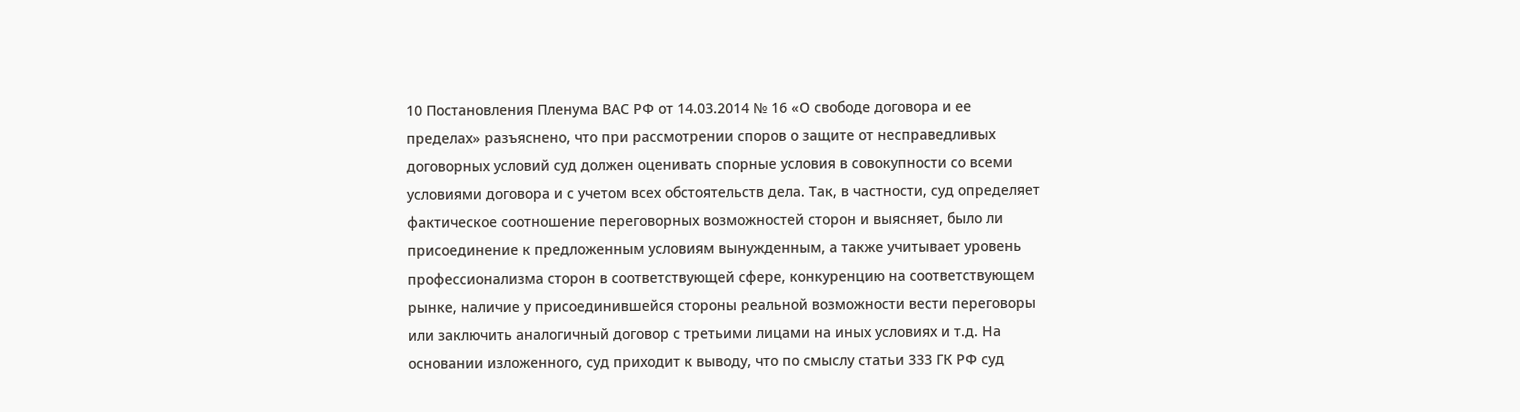10 Постановления Пленума ВАС РФ от 14.03.2014 № 16 «О свободе договора и ее пределах» разъяснено, что при рассмотрении споров о защите от несправедливых договорных условий суд должен оценивать спорные условия в совокупности со всеми условиями договора и с учетом всех обстоятельств дела. Так, в частности, суд определяет фактическое соотношение переговорных возможностей сторон и выясняет, было ли присоединение к предложенным условиям вынужденным, а также учитывает уровень профессионализма сторон в соответствующей сфере, конкуренцию на соответствующем рынке, наличие у присоединившейся стороны реальной возможности вести переговоры или заключить аналогичный договор с третьими лицами на иных условиях и т.д. На основании изложенного, суд приходит к выводу, что по смыслу статьи 333 ГК РФ суд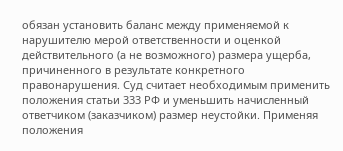обязан установить баланс между применяемой к нарушителю мерой ответственности и оценкой действительного (а не возможного) размера ущерба, причиненного в результате конкретного правонарушения. Суд считает необходимым применить положения статьи 333 РФ и уменьшить начисленный ответчиком (заказчиком) размер неустойки. Применяя положения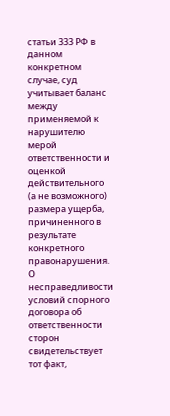статьи 333 РФ в данном конкретном случае, суд учитывает баланс между применяемой к нарушителю мерой ответственности и оценкой действительного (а не возможного) размера ущерба, причиненного в результате конкретного правонарушения. О несправедливости условий спорного договора об ответственности сторон свидетельствует тот факт,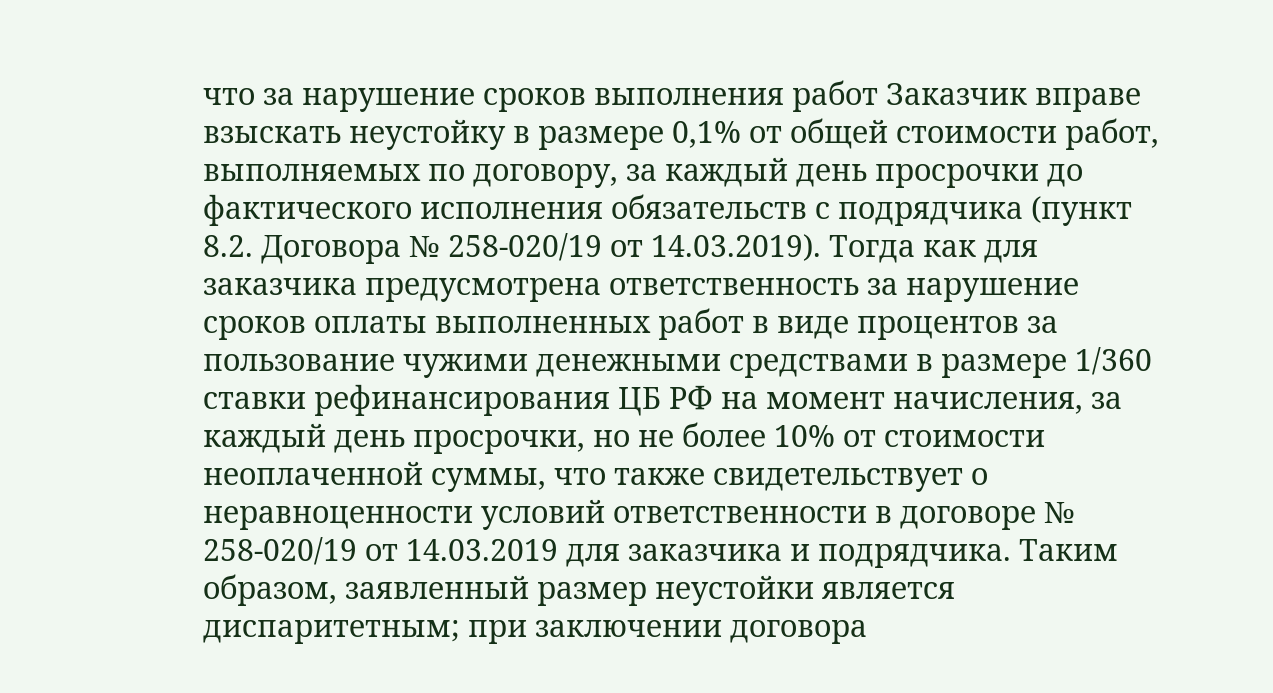что за нарушение сроков выполнения работ Заказчик вправе взыскать неустойку в размере 0,1% от общей стоимости работ, выполняемых по договору, за каждый день просрочки до фактического исполнения обязательств с подрядчика (пункт 8.2. Договора № 258-020/19 от 14.03.2019). Тогда как для заказчика предусмотрена ответственность за нарушение сроков оплаты выполненных работ в виде процентов за пользование чужими денежными средствами в размере 1/360 ставки рефинансирования ЦБ РФ на момент начисления, за каждый день просрочки, но не более 10% от стоимости неоплаченной суммы, что также свидетельствует о неравноценности условий ответственности в договоре № 258-020/19 от 14.03.2019 для заказчика и подрядчика. Таким образом, заявленный размер неустойки является диспаритетным; при заключении договора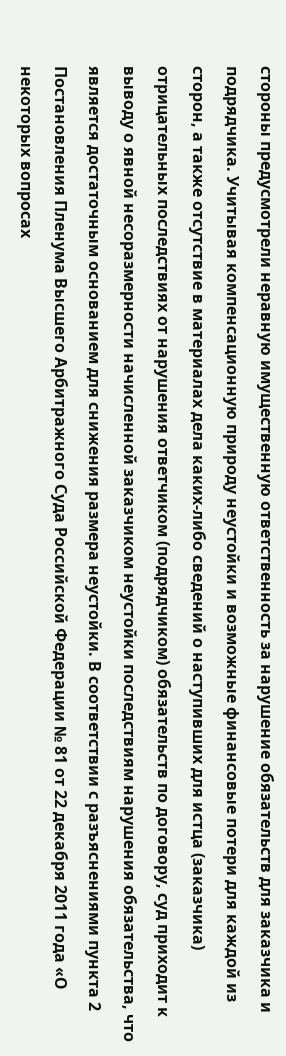стороны предусмотрели неравную имущественную ответственность за нарушение обязательств для заказчика и подрядчика. Учитывая компенсационную природу неустойки и возможные финансовые потери для каждой из сторон, а также отсутствие в материалах дела каких-либо сведений о наступивших для истца (заказчика) отрицательных последствиях от нарушения ответчиком (подрядчиком) обязательств по договору, суд приходит к выводу о явной несоразмерности начисленной заказчиком неустойки последствиям нарушения обязательства, что является достаточным основанием для снижения размера неустойки. В соответствии с разъяснениями пункта 2 Постановления Пленума Высшего Арбитражного Суда Российской Федерации № 81 от 22 декабря 2011 года «О некоторых вопросах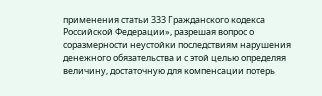применения статьи 333 Гражданского кодекса Российской Федерации», разрешая вопрос о соразмерности неустойки последствиям нарушения денежного обязательства и с этой целью определяя величину, достаточную для компенсации потерь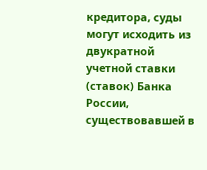кредитора, суды могут исходить из двукратной учетной ставки (ставок) Банка России, существовавшей в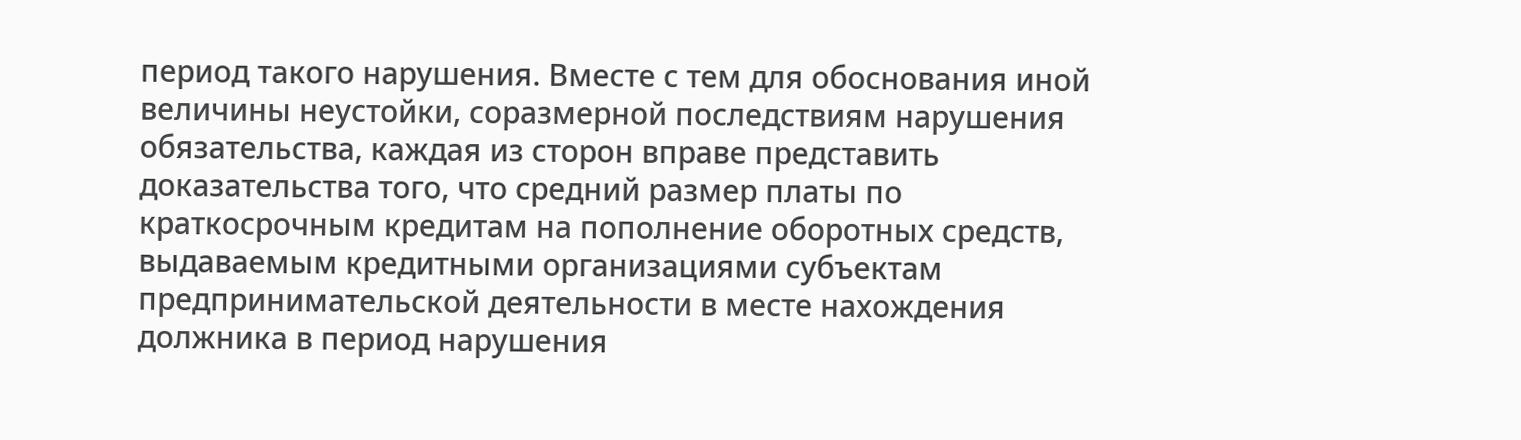период такого нарушения. Вместе с тем для обоснования иной величины неустойки, соразмерной последствиям нарушения обязательства, каждая из сторон вправе представить доказательства того, что средний размер платы по краткосрочным кредитам на пополнение оборотных средств, выдаваемым кредитными организациями субъектам предпринимательской деятельности в месте нахождения должника в период нарушения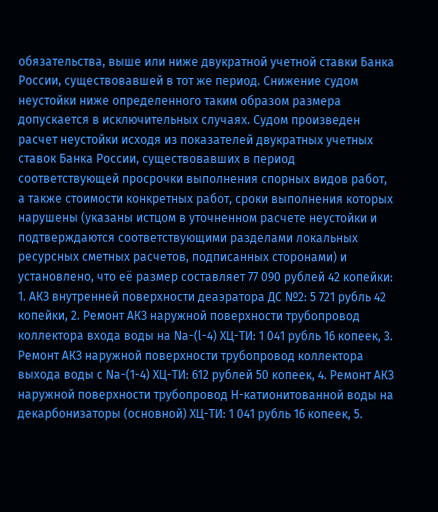обязательства, выше или ниже двукратной учетной ставки Банка России, существовавшей в тот же период. Снижение судом неустойки ниже определенного таким образом размера допускается в исключительных случаях. Судом произведен расчет неустойки исходя из показателей двукратных учетных ставок Банка России, существовавших в период соответствующей просрочки выполнения спорных видов работ, а также стоимости конкретных работ, сроки выполнения которых нарушены (указаны истцом в уточненном расчете неустойки и подтверждаются соответствующими разделами локальных ресурсных сметных расчетов, подписанных сторонами) и установлено, что её размер составляет 77 090 рублей 42 копейки: 1. АКЗ внутренней поверхности деаэратора ДС №2: 5 721 рубль 42 копейки, 2. Ремонт АКЗ наружной поверхности трубопровод коллектора входа воды на Na-(l-4) ХЦ-ТИ: 1 041 рубль 16 копеек, 3. Ремонт АКЗ наружной поверхности трубопровод коллектора выхода воды с Na-(1-4) ХЦ-ТИ: 612 рублей 50 копеек, 4. Ремонт АКЗ наружной поверхности трубопровод Н-катионитованной воды на декарбонизаторы (основной) ХЦ-ТИ: 1 041 рубль 16 копеек, 5.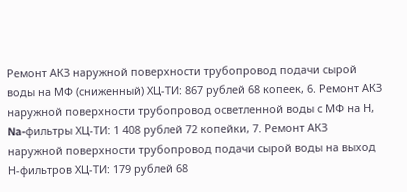Ремонт АКЗ наружной поверхности трубопровод подачи сырой воды на МФ (сниженный) ХЦ-ТИ: 867 рублей 68 копеек, 6. Ремонт АКЗ наружной поверхности трубопровод осветленной воды с МФ на Н, Na-фильтры ХЦ-ТИ: 1 408 рублей 72 копейки, 7. Ремонт АКЗ наружной поверхности трубопровод подачи сырой воды на выход Н-фильтров ХЦ-ТИ: 179 рублей 68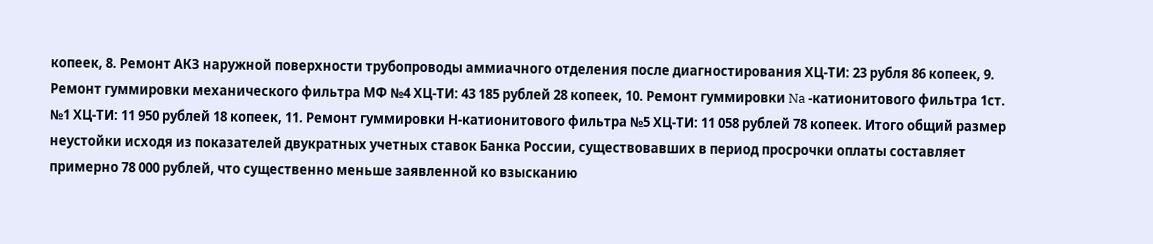копеек, 8. Ремонт АКЗ наружной поверхности трубопроводы аммиачного отделения после диагностирования ХЦ-ТИ: 23 рубля 86 копеек, 9. Ремонт гуммировки механического фильтра МФ №4 ХЦ-ТИ: 43 185 рублей 28 копеек, 10. Ремонт гуммировки Na -катионитового фильтра 1ст. №1 ХЦ-ТИ: 11 950 рублей 18 копеек, 11. Ремонт гуммировки Н-катионитового фильтра №5 ХЦ-ТИ: 11 058 рублей 78 копеек. Итого общий размер неустойки исходя из показателей двукратных учетных ставок Банка России, существовавших в период просрочки оплаты составляет примерно 78 000 рублей, что существенно меньше заявленной ко взысканию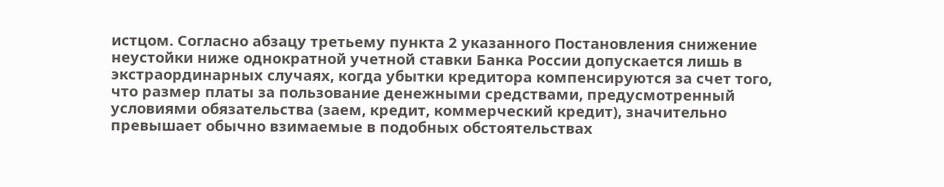истцом. Согласно абзацу третьему пункта 2 указанного Постановления снижение неустойки ниже однократной учетной ставки Банка России допускается лишь в экстраординарных случаях, когда убытки кредитора компенсируются за счет того, что размер платы за пользование денежными средствами, предусмотренный условиями обязательства (заем, кредит, коммерческий кредит), значительно превышает обычно взимаемые в подобных обстоятельствах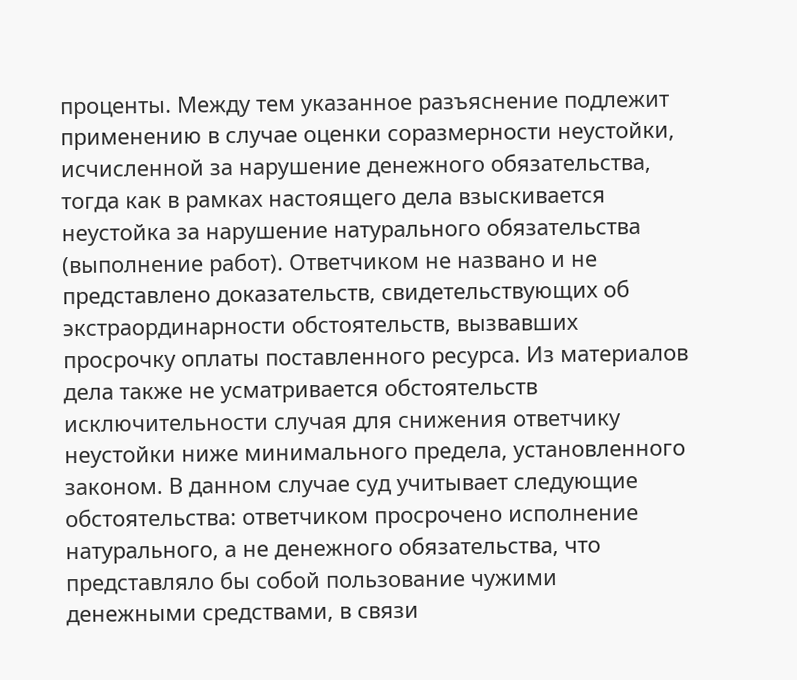проценты. Между тем указанное разъяснение подлежит применению в случае оценки соразмерности неустойки, исчисленной за нарушение денежного обязательства, тогда как в рамках настоящего дела взыскивается неустойка за нарушение натурального обязательства (выполнение работ). Ответчиком не названо и не представлено доказательств, свидетельствующих об экстраординарности обстоятельств, вызвавших просрочку оплаты поставленного ресурса. Из материалов дела также не усматривается обстоятельств исключительности случая для снижения ответчику неустойки ниже минимального предела, установленного законом. В данном случае суд учитывает следующие обстоятельства: ответчиком просрочено исполнение натурального, а не денежного обязательства, что представляло бы собой пользование чужими денежными средствами, в связи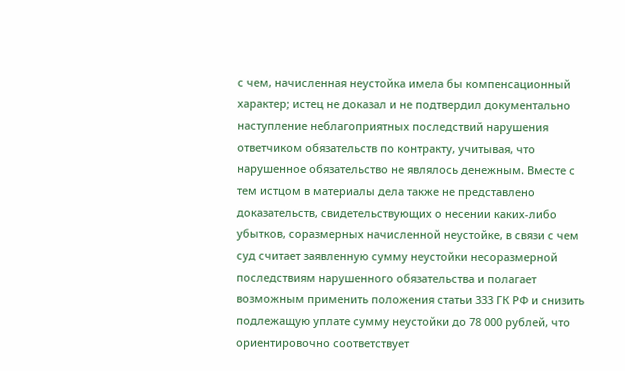с чем, начисленная неустойка имела бы компенсационный характер; истец не доказал и не подтвердил документально наступление неблагоприятных последствий нарушения ответчиком обязательств по контракту, учитывая, что нарушенное обязательство не являлось денежным. Вместе с тем истцом в материалы дела также не представлено доказательств, свидетельствующих о несении каких-либо убытков, соразмерных начисленной неустойке, в связи с чем суд считает заявленную сумму неустойки несоразмерной последствиям нарушенного обязательства и полагает возможным применить положения статьи 333 ГК РФ и снизить подлежащую уплате сумму неустойки до 78 000 рублей, что ориентировочно соответствует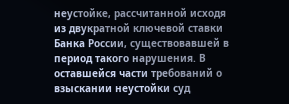неустойке, рассчитанной исходя из двукратной ключевой ставки Банка России, существовавшей в период такого нарушения. В оставшейся части требований о взыскании неустойки суд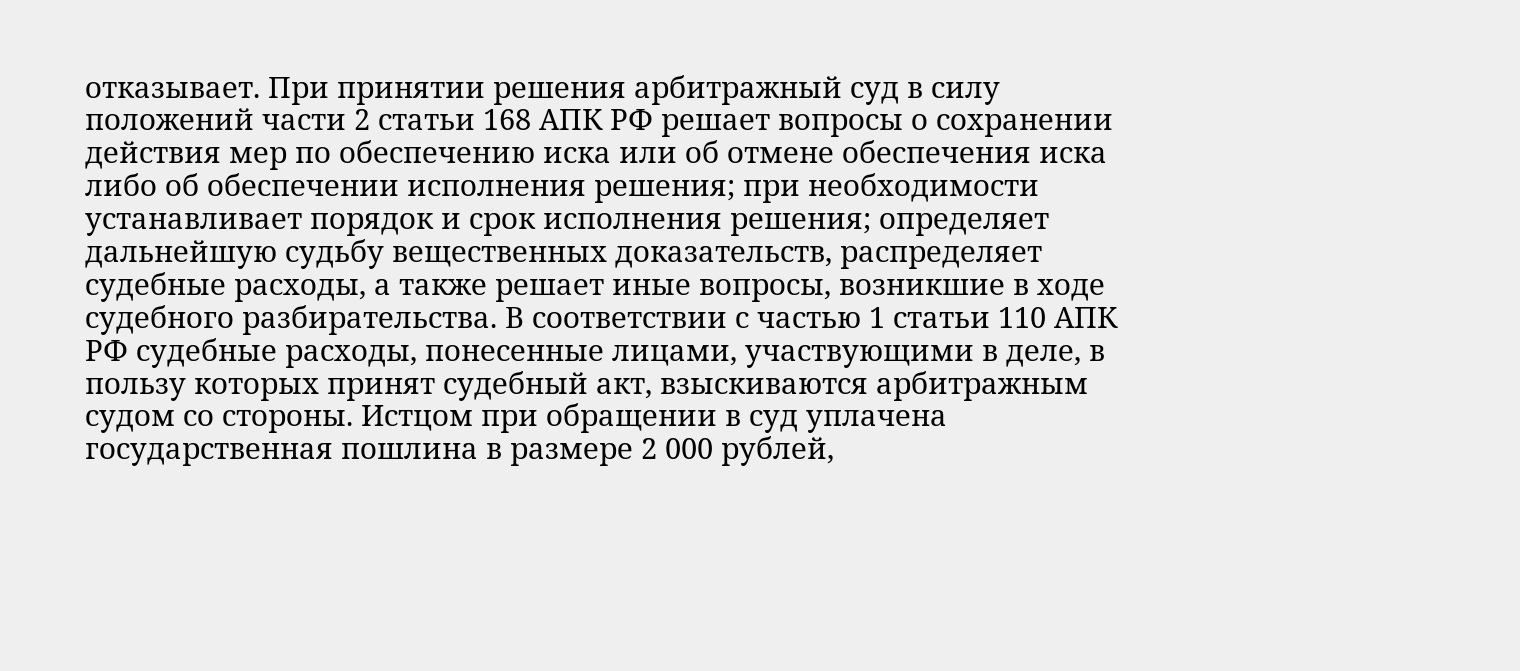отказывает. При принятии решения арбитражный суд в силу положений части 2 статьи 168 АПК РФ решает вопросы о сохранении действия мер по обеспечению иска или об отмене обеспечения иска либо об обеспечении исполнения решения; при необходимости устанавливает порядок и срок исполнения решения; определяет дальнейшую судьбу вещественных доказательств, распределяет судебные расходы, а также решает иные вопросы, возникшие в ходе судебного разбирательства. В соответствии с частью 1 статьи 110 АПК РФ судебные расходы, понесенные лицами, участвующими в деле, в пользу которых принят судебный акт, взыскиваются арбитражным судом со стороны. Истцом при обращении в суд уплачена государственная пошлина в размере 2 000 рублей,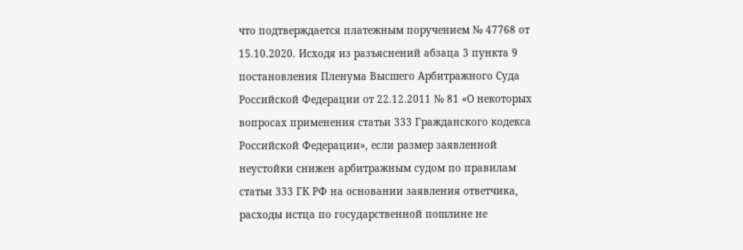что подтверждается платежным поручением № 47768 от 15.10.2020. Исходя из разъяснений абзаца 3 пункта 9 постановления Пленума Высшего Арбитражного Суда Российской Федерации от 22.12.2011 № 81 «О некоторых вопросах применения статьи 333 Гражданского кодекса Российской Федерации», если размер заявленной неустойки снижен арбитражным судом по правилам статьи 333 ГК РФ на основании заявления ответчика, расходы истца по государственной пошлине не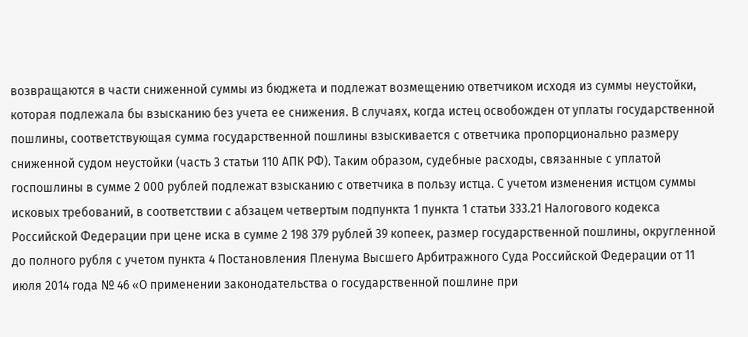возвращаются в части сниженной суммы из бюджета и подлежат возмещению ответчиком исходя из суммы неустойки, которая подлежала бы взысканию без учета ее снижения. В случаях, когда истец освобожден от уплаты государственной пошлины, соответствующая сумма государственной пошлины взыскивается с ответчика пропорционально размеру сниженной судом неустойки (часть 3 статьи 110 АПК РФ). Таким образом, судебные расходы, связанные с уплатой госпошлины в сумме 2 000 рублей подлежат взысканию с ответчика в пользу истца. С учетом изменения истцом суммы исковых требований, в соответствии с абзацем четвертым подпункта 1 пункта 1 статьи 333.21 Налогового кодекса Российской Федерации при цене иска в сумме 2 198 379 рублей 39 копеек, размер государственной пошлины, округленной до полного рубля с учетом пункта 4 Постановления Пленума Высшего Арбитражного Суда Российской Федерации от 11 июля 2014 года № 46 «О применении законодательства о государственной пошлине при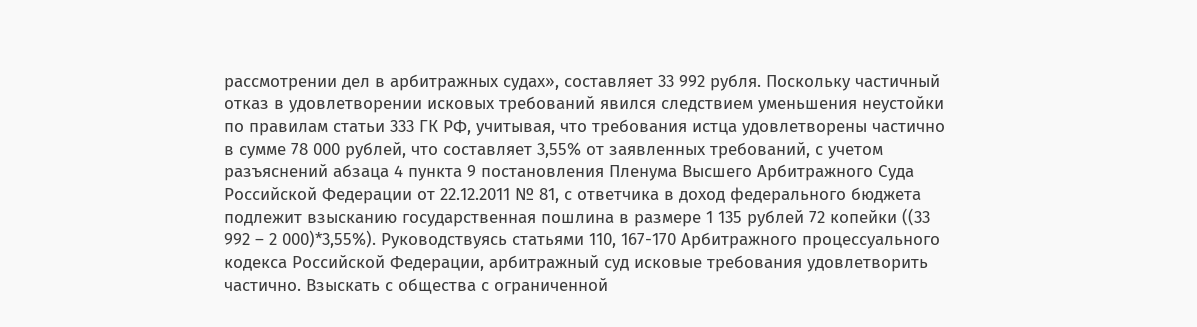рассмотрении дел в арбитражных судах», составляет 33 992 рубля. Поскольку частичный отказ в удовлетворении исковых требований явился следствием уменьшения неустойки по правилам статьи 333 ГК РФ, учитывая, что требования истца удовлетворены частично в сумме 78 000 рублей, что составляет 3,55% от заявленных требований, с учетом разъяснений абзаца 4 пункта 9 постановления Пленума Высшего Арбитражного Суда Российской Федерации от 22.12.2011 № 81, с ответчика в доход федерального бюджета подлежит взысканию государственная пошлина в размере 1 135 рублей 72 копейки ((33 992 – 2 000)*3,55%). Руководствуясь статьями 110, 167-170 Арбитражного процессуального кодекса Российской Федерации, арбитражный суд исковые требования удовлетворить частично. Взыскать с общества с ограниченной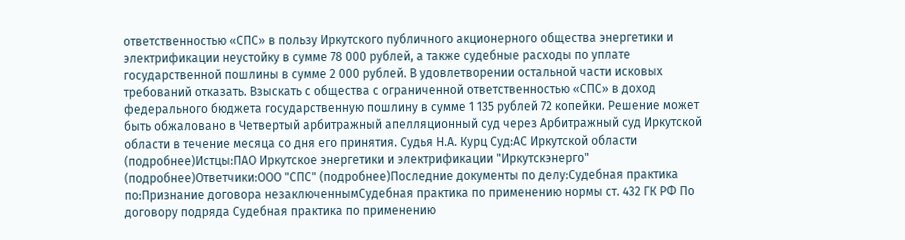ответственностью «СПС» в пользу Иркутского публичного акционерного общества энергетики и электрификации неустойку в сумме 78 000 рублей, а также судебные расходы по уплате государственной пошлины в сумме 2 000 рублей. В удовлетворении остальной части исковых требований отказать. Взыскать с общества с ограниченной ответственностью «СПС» в доход федерального бюджета государственную пошлину в сумме 1 135 рублей 72 копейки. Решение может быть обжаловано в Четвертый арбитражный апелляционный суд через Арбитражный суд Иркутской области в течение месяца со дня его принятия. Судья Н.А. Курц Суд:АС Иркутской области (подробнее)Истцы:ПАО Иркутское энергетики и электрификации "Иркутскэнерго" (подробнее)Ответчики:ООО "СПС" (подробнее)Последние документы по делу:Судебная практика по:Признание договора незаключеннымСудебная практика по применению нормы ст. 432 ГК РФ По договору подряда Судебная практика по применению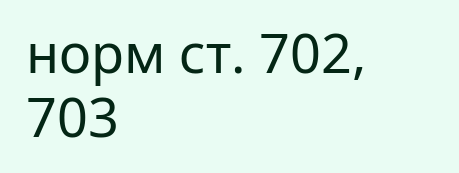норм ст. 702, 703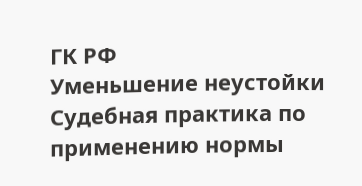ГК РФ
Уменьшение неустойки Судебная практика по применению нормы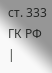ст. 333 ГК РФ |